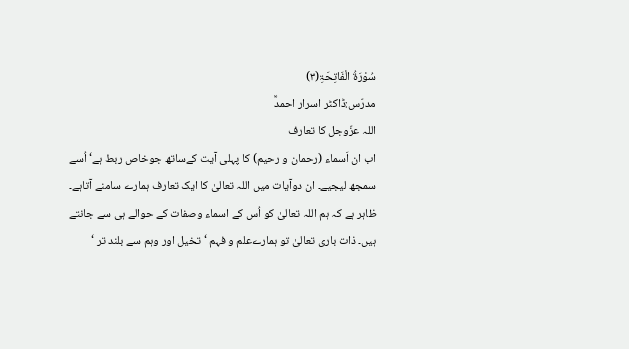سُوْرَۃُ الْفَاتِحَۃِ(۳)
مدرّس:ڈاکٹر اسرار احمدؒ
اللہ عزّوجل کا تعارف
اب ان اَسماء (رحمان و رحیم) کا پہلی آیت کےساتھ جوخاص ربط ہے‘اُسے سمجھ لیجیے۔ ان دوآیات میں اللہ تعالیٰ کا ایک تعارف ہمارے سامنے آتاہے۔ ظاہر ہے کہ ہم اللہ تعالیٰ کو اُس کے اسماء وصفات کے حوالے ہی سے جانتے ہیں۔ ذات باری تعالیٰ تو ہمارےعلم و فہم ‘تخیل اور وہم سے بلند تر ‘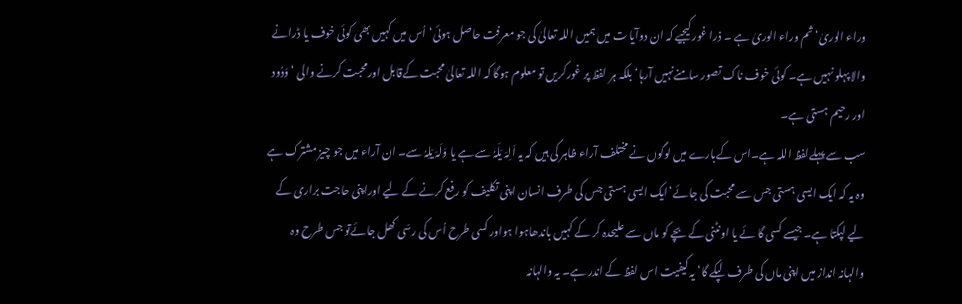وراء الوریٰ‘ ثم وراء الوریٰ ہے ۔ ذرا غور کیجیے کہ ان دوآیا ت میں ہمیں اللہ تعالیٰ کی جو معرفت حاصل ہوئی‘اُس میں کہیں بھی کوئی خوف یا ڈرانے والا پہلو نہیں ہے۔ کوئی خوف ناک تصور سامنےنہیں آرہا‘ بلکہ ہر لفظ پر غورکریں تو معلوم ہوگا کہ اللہ تعالیٰ محبت کےقابل اورمحبت کرنے والی ‘ وَدُود اور رحیم ہستی ہے۔
سب سے پہلےلفظ اللہ ہے۔اس کےبارے میں لوگوں نے مختلف آراء ظاہر کی ہیں کہ یہ اَلِہَ یَلَہُ سے ہے یا وَلَہَ یَلِہُ سے۔ ان آراء میں جو چیز مشترک ہے وہ یہ کہ ایک ایسی ہستی جس سے محبت کی جائے‘ایک ایسی ہستی جس کی طرف انسان اپنی تکلیف کو رفع کرنے کے لیے اوراپنی حاجت براری کے لیے لپکتا ہے۔ جیسے کسی گا ئے یا اونٹنی کے بچے کو ماں سے علیحدہ کر کے کہیں باندھاہوا ہواور کسی طرح اُس کی رسّی کھل جائےتو جس طرح وہ والہانہ انداز میں اپنی ماں کی طرف لپکے گا‘ یہ کیفیت اس لفظ کے اندر ہے۔ یہ والہانہ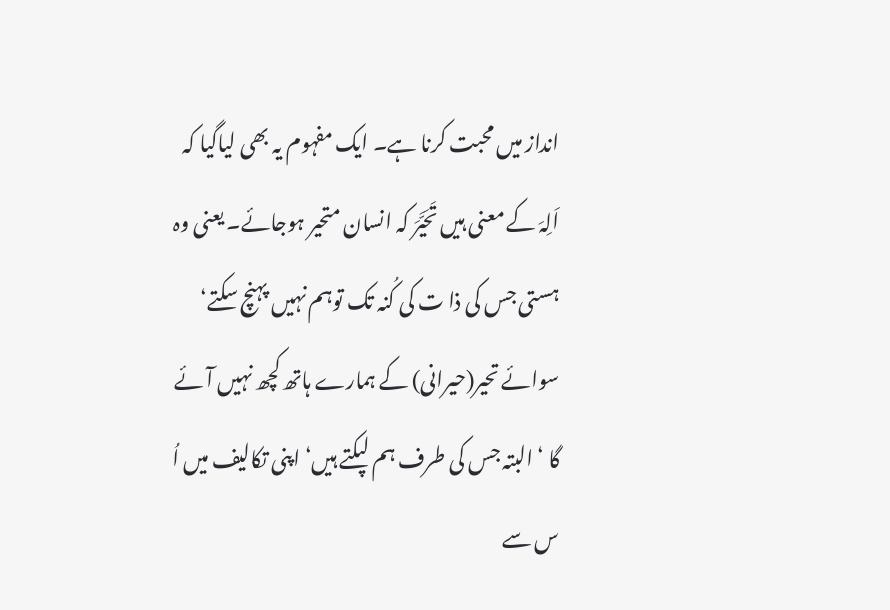انداز میں محبت کرنا ہے۔ ایک مفہوم یہ بھی لیاگیا کہ اَلِہَ کے معنی ہیں تَحَیَّرَ کہ انسان متحیر ہوجائے۔ یعنی وہ ہستی جس کی ذا ت کی کُنہ تک توہم نہیں پہنچ سکتے‘ سوائے تحیر(حیرانی) کے ہمارے ہاتھ کچھ نہیں آئے گا ‘ البتہ جس کی طرف ہم لپکتے ہیں‘ اپنی تکالیف میں اُ س سے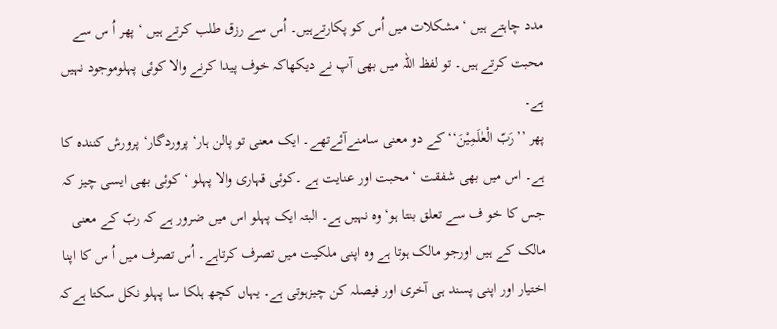مدد چاہتے ہیں ‘ مشکلات میں اُس کو پکارتےہیں۔ اُس سے رزق طلب کرتے ہیں ‘ پھر اُ س سے محبت کرتے ہیں۔ تو لفظ اللہ میں بھی آپ نے دیکھاکہ خوف پیدا کرنے والا کوئی پہلوموجود نہیں ہے۔
پھر ’’رَبّ الْعٰلَمِیْنَ‘‘کے دو معنی سامنےآئےتھے۔ ایک معنی تو پالن ہار‘ پروردگار‘ پرورش کنندہ کا ہے۔ اس میں بھی شفقت ‘ محبت اور عنایت ہے ۔کوئی قہاری والا پہلو ‘ کوئی بھی ایسی چیز کہ جس کا خو ف سے تعلق بنتا ہو‘ وہ نہیں ہے۔ البتہ ایک پہلو اس میں ضرور ہے کہ ربّ کے معنی مالک کے ہیں اورجو مالک ہوتا ہے وہ اپنی ملکیت میں تصرف کرتاہے۔ اُس تصرف میں اُ س کا اپنا اختیار اور اپنی پسند ہی آخری اور فیصلہ کن چیزہوتی ہے۔ یہاں کچھ ہلکا سا پہلو نکل سکتا ہےکہ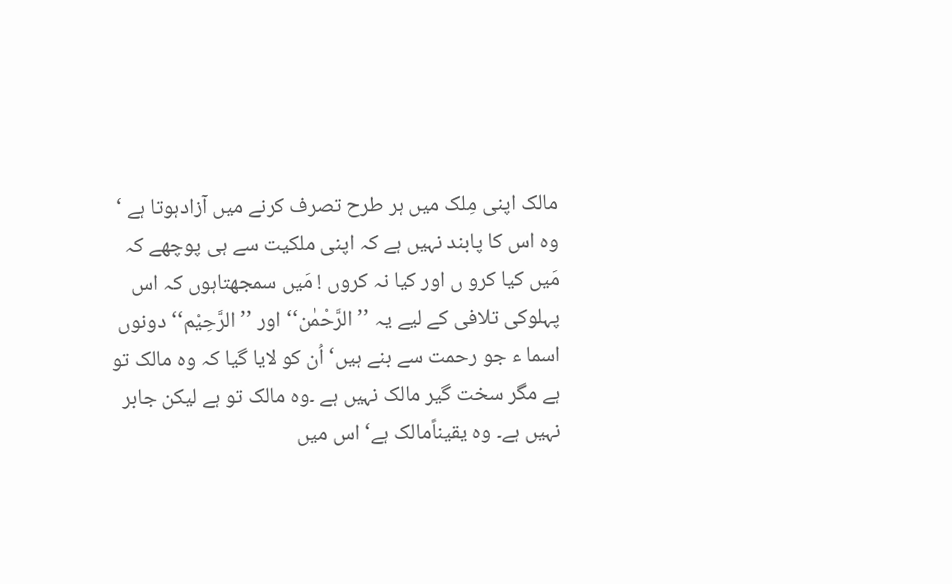مالک اپنی مِلک میں ہر طرح تصرف کرنے میں آزادہوتا ہے ‘ وہ اس کا پابند نہیں ہے کہ اپنی ملکیت سے ہی پوچھے کہ مَیں کیا کرو ں اور کیا نہ کروں ! مَیں سمجھتاہوں کہ اس پہلوکی تلافی کے لیے یہ ’’الرَّحْمٰن‘‘ اور ’’الرَّحِیْم‘‘ دونوں اسما ء جو رحمت سے بنے ہیں‘ اُن کو لایا گیا کہ وہ مالک تو ہے مگر سخت گیر مالک نہیں ہے ۔وہ مالک تو ہے لیکن جابر نہیں ہے۔ وہ یقیناًمالک ہے‘ اس میں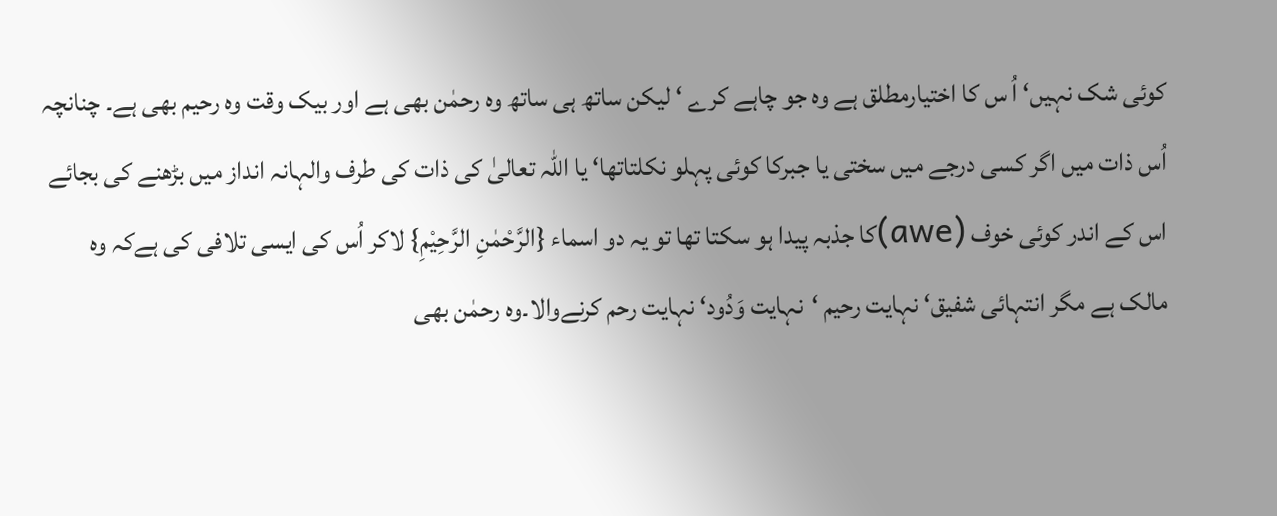کوئی شک نہیں‘ اُ س کا اختیارمطلق ہے وہ جو چاہے کرے ‘ لیکن ساتھ ہی ساتھ وہ رحمٰن بھی ہے اور بیک وقت وہ رحیم بھی ہے۔ چنانچہ اُس ذات میں اگر کسی درجے میں سختی یا جبرکا کوئی پہلو نکلتاتھا‘ یا اللہ تعالیٰ کی ذات کی طرف والہانہ انداز میں بڑھنے کی بجائے اس کے اندر کوئی خوف (awe)کا جذبہ پیدا ہو سکتا تھا تو یہ دو اسماء {الرَّحْمٰنِ الرَّحِیْمِ} لاکر اُس کی ایسی تلافی کی ہےکہ وہ مالک ہے مگر انتہائی شفیق‘ نہایت رحیم ‘نہایت وَدُود‘ نہایت رحم کرنےوالا۔وہ رحمٰن بھی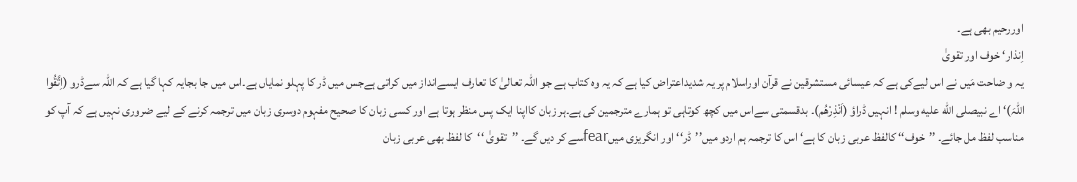اوررحیم بھی ہے۔
اِنذار‘ خوف اور تقویٰ
یہ و ضاحت مَیں نے اس لیےکی ہے کہ عیسائی مستشرقین نے قرآن اوراسلام پر یہ شدیداعتراض کیا ہے کہ یہ وہ کتاب ہے جو اللہ تعالیٰ کا تعارف ایسےانداز میں کراتی ہےجس میں ڈر کا پہلو نمایاں ہے۔اس میں جا بجایہ کہا گیا ہے کہ اللہ سےڈرو (اِتَّقُوا اللہَ)‘ اے نبیصلى الله عليه وسلم ! انہیں ڈراؤ (اَنْذِرْھُم)۔ بدقسمتی سےاس میں کچھ کوتاہی تو ہمارے مترجمین کی ہے۔ہر زبان کااپنا ایک پس منظر ہوتا ہے اور کسی زبان کا صحیح مفہوم دوسری زبان میں ترجمہ کرنے کے لیے ضروری نہیں ہے کہ آپ کو مناسب لفظ مل جائے۔ ’’خوف‘‘ کالفظ عربی زبان کا ہے‘ اس کا ترجمہ ہم اردو میں’’ڈر‘‘ اور انگریزی میںfearسے کر دیں گے۔ ’’تقویٰ ‘‘کا لفظ بھی عربی زبان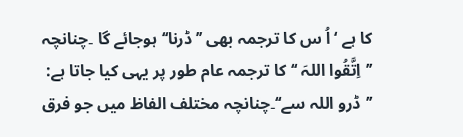کا ہے ‘اُ س کا ترجمہ بھی ’’ڈرنا‘‘ہوجائے گا ۔چنانچہ ’’اِتَّقُوا اللہَ ‘‘کا ترجمہ عام طور پر یہی کیا جاتا ہے: ’’ڈرو اللہ سے‘‘۔چنانچہ مختلف الفاظ میں جو فرق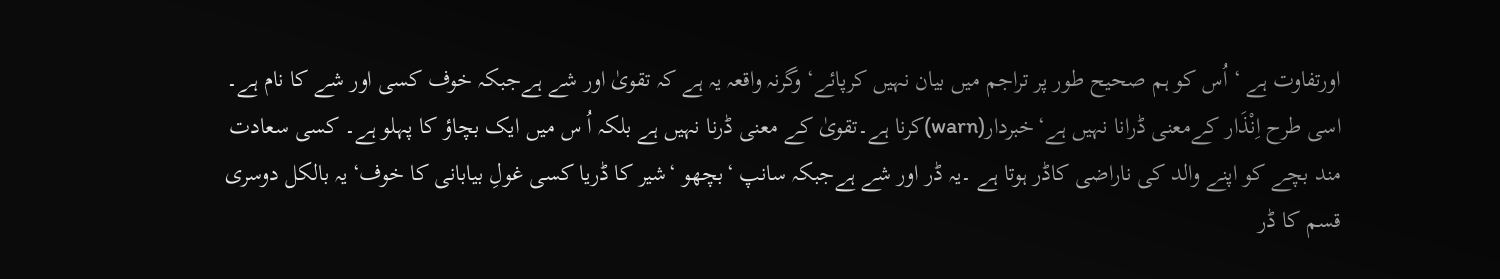اورتفاوت ہے ‘ اُس کو ہم صحیح طور پر تراجم میں بیان نہیں کرپائے‘ وگرنہ واقعہ یہ ہے کہ تقویٰ اور شے ہےجبکہ خوف کسی اور شے کا نام ہے۔ اسی طرح اِنْذَار کےمعنی ڈرانا نہیں ہے‘خبردار(warn)کرنا ہے۔تقویٰ کے معنی ڈرنا نہیں ہے بلکہ اُ س میں ایک بچاؤ کا پہلو ہے۔ کسی سعادت مند بچے کو اپنے والد کی ناراضی کاڈر ہوتا ہے ۔یہ ڈر اور شے ہےجبکہ سانپ ‘بچھو ‘شیر کا ڈریا کسی غولِ بیابانی کا خوف‘یہ بالکل دوسری قسم کا ڈر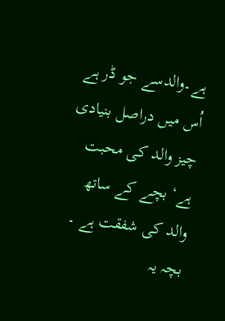ہے۔والدسے جو ڈر ہے اُس میں دراصل بنیادی چیز والد کی محبت ہے‘ بچے کے ساتھ والد کی شفقت ہے ۔ بچہ یہ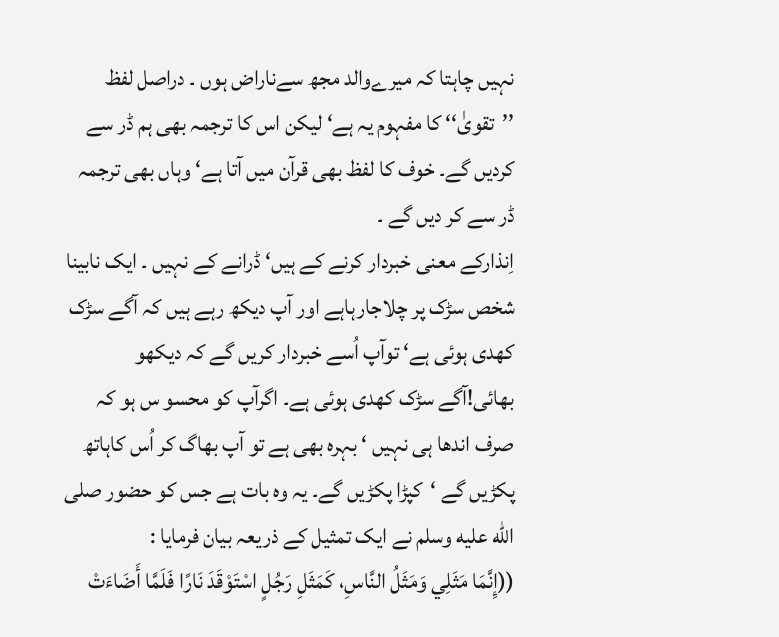نہیں چاہتا کہ میرےوالد مجھ سےناراض ہوں ۔ دراصل لفظ ’’تقویٰ‘‘ کا مفہوم یہ ہے‘ لیکن اس کا ترجمہ بھی ہم ڈر سے کردیں گے۔ خوف کا لفظ بھی قرآن میں آتا ہے‘ وہاں بھی ترجمہ ڈر سے کر دیں گے ۔
اِنذارکے معنی خبردار کرنے کے ہیں‘ ڈرانے کے نہیں ۔ ایک نابینا شخص سڑک پر چلاجارہاہے اور آپ دیکھ رہے ہیں کہ آگے سڑک کھدی ہوئی ہے‘ توآپ اُسے خبردار کریں گے کہ دیکھو بھائی!آگے سڑک کھدی ہوئی ہے۔ اگرآپ کو محسو س ہو کہ صرف اندھا ہی نہیں ‘ بہرہ بھی ہے تو آپ بھاگ کر اُس کاہاتھ پکڑیں گے ‘کپڑا پکڑیں گے۔ یہ وہ بات ہے جس کو حضور صلى الله عليه وسلم نے ایک تمثیل کے ذریعہ بیان فرمایا :
((إِنَّمَا مَثَلِي وَمَثَلُ النَّاسِ، كَمَثَلِ رَجُلٍ اسْتَوْقَدَ نَارًا فَلَمَّا أَضَاءَتْ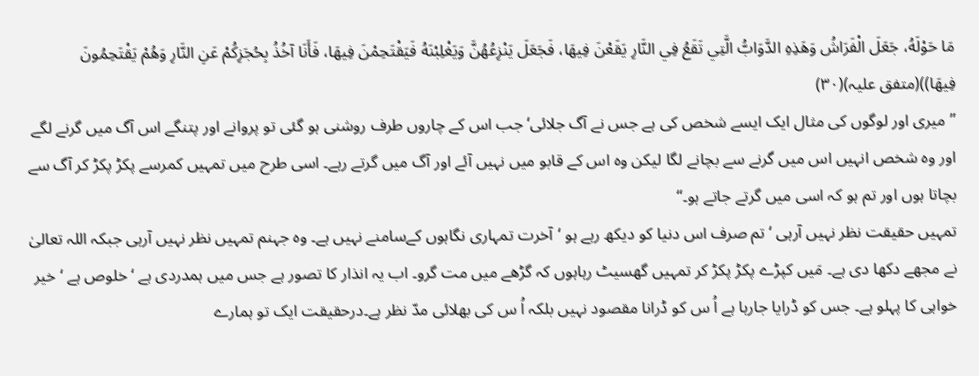مَا حَوْلَهُ، جَعَلَ الْفَرَاشُ وَهَذِهِ الدَّوَابُّ الَّتِي تَقَعُ فِي النَّارِ يَقَعْنَ فِيهَا، فَجَعَلَ يَنْزِعُهُنَّ وَيَغْلِبْنَهُ فَيَقْتَحِمْنَ فِيهَا، فَأَنَا آخُذُ بِحُجَزِكُمْ عَنِ النَّارِ وَهُمْ يَقْتَحِمُونَ فِيهَا))(متفق علیہ)(۳۰)
’’ میری اور لوگوں کی مثال ایک ایسے شخص کی ہے جس نے آگ جلائی‘جب اس کے چاروں طرف روشنی ہو گئی تو پروانے اور پتنگے اس آگ میں گرنے لگے اور وہ شخص انہیں اس میں گرنے سے بچانے لگا لیکن وہ اس کے قابو میں نہیں آئے اور آگ میں گرتے رہے۔ اسی طرح میں تمہیں کمرسے پکڑ پکڑ کر آگ سے بچاتا ہوں اور تم ہو کہ اسی میں گرتے جاتے ہو۔‘‘
تمہیں حقیقت نظر نہیں آرہی ‘ تم صرف اس دنیا کو دیکھ رہے ہو ‘آخرت تمہاری نگاہوں کےسامنے نہیں ہے۔ وہ جہنم تمہیں نظر نہیں آرہی جبکہ اللہ تعالیٰ نے مجھے دکھا دی ہے۔ مَیں کپڑے پکڑ پکڑ کر تمہیں گھسیٹ رہاہوں کہ گڑھے میں مت گرو۔ اب یہ انذار کا تصور ہے جس میں ہمدردی ہے ‘ خلوص ہے ‘ خیر خواہی کا پہلو ہے۔ جس کو ڈرایا جارہا ہے اُ س کو ڈرانا مقصود نہیں بلکہ اُ س کی بھلائی مدّ نظر ہے۔درحقیقت ایک تو ہمارے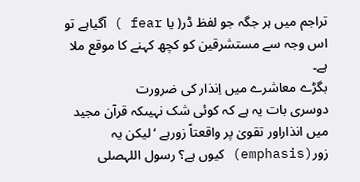تراجم میں ہر جگہ جو لفظ ڈر( یا fear ) آگیاہے تو اس وجہ سے مستشرقین کو کچھ کہنے کا موقع ملا ہے۔
بگڑے معاشرے میں اِنذار کی ضرورت
دوسری بات یہ ہے کہ کوئی شک نہیںکہ قرآن مجید میں انذاراور تقویٰ پر واقعتاً زورہے ‘ لیکن یہ زور(emphasis) کیوں ہے؟ رسول اللہصلى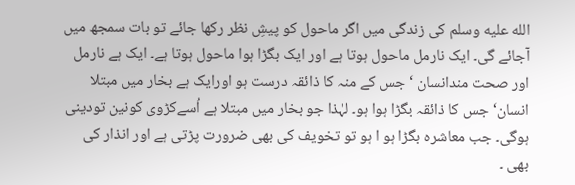الله عليه وسلم کی زندگی میں اگر ماحول کو پیشِ نظر رکھا جائے تو بات سمجھ میں آجائے گی۔ ایک نارمل ماحول ہوتا ہے اور ایک بگڑا ہوا ماحول ہوتا ہے۔ ایک ہے نارمل اور صحت مندانسان ‘ جس کے منہ کا ذائقہ درست ہو اورایک ہے بخار میں مبتلا انسان‘ جس کا ذائقہ بگڑا ہوا ہو۔ لہٰذا جو بخار میں مبتلا ہے اُسےکڑوی کونین تودینی ہوگی۔ جب معاشرہ بگڑا ہو ا ہو تو تخویف کی بھی ضرورت پڑتی ہے اور انذار کی بھی ۔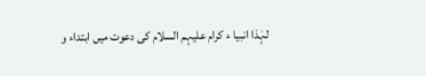لہٰذا انبیا ء کرام علیہم السلام کی دعوت میں ابتداء و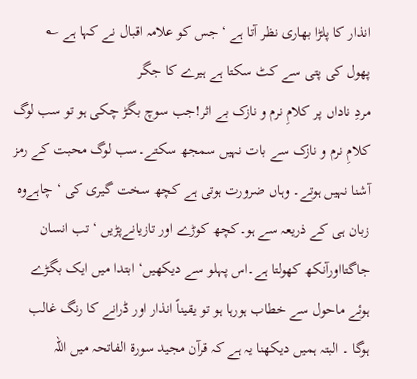انذار کا پلڑا بھاری نظر آتا ہے ‘ جس کو علامہ اقبال نے کہا ہے ؎
پھول کی پتی سے کٹ سکتا ہے ہیرے کا جگر
مردِ ناداں پر کلامِ نرم و نازک بے اثر!جب سوچ بگڑ چکی ہو تو سب لوگ کلامِ نرم و نازک سے بات نہیں سمجھ سکتے۔سب لوگ محبت کے رمز آشنا نہیں ہوتے۔ وہاں ضرورت ہوتی ہے کچھ سخت گیری کی ‘ چاہےوہ زبان ہی کے ذریعہ سے ہو۔کچھ کوڑے اور تازیانےپڑیں ‘ تب انسان جاگتااورآنکھ کھولتا ہے۔اس پہلو سے دیکھیں‘ ابتدا میں ایک بگڑے ہوئے ماحول سے خطاب ہورہا ہو تو یقیناً انذار اور ڈرانے کا رنگ غالب ہوگا ۔ البتہ ہمیں دیکھنا یہ ہے کہ قرآن مجید سورۃ الفاتحہ میں اللہ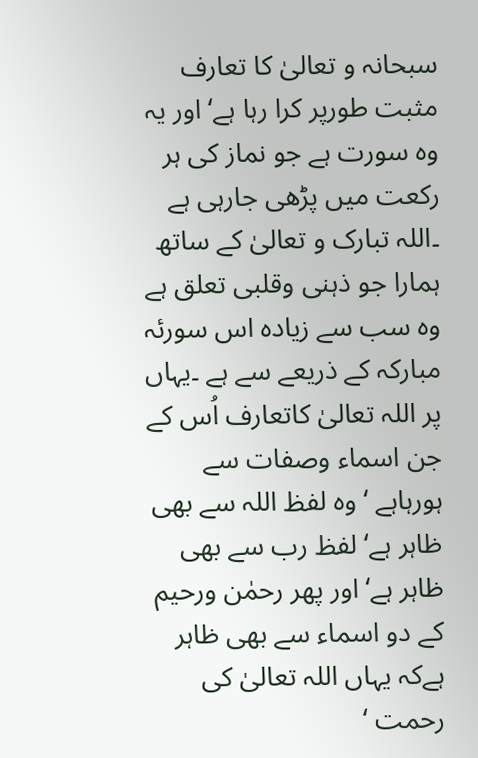سبحانہ و تعالیٰ کا تعارف مثبت طورپر کرا رہا ہے‘ اور یہ وہ سورت ہے جو نماز کی ہر رکعت میں پڑھی جارہی ہے ۔اللہ تبارک و تعالیٰ کے ساتھ ہمارا جو ذہنی وقلبی تعلق ہے وہ سب سے زیادہ اس سورئہ مبارکہ کے ذریعے سے ہے ۔یہاں پر اللہ تعالیٰ کاتعارف اُس کے جن اسماء وصفات سے ہورہاہے ‘ وہ لفظ اللہ سے بھی ظاہر ہے‘ لفظ رب سے بھی ظاہر ہے‘ اور پھر رحمٰن ورحیم کے دو اسماء سے بھی ظاہر ہےکہ یہاں اللہ تعالیٰ کی رحمت ‘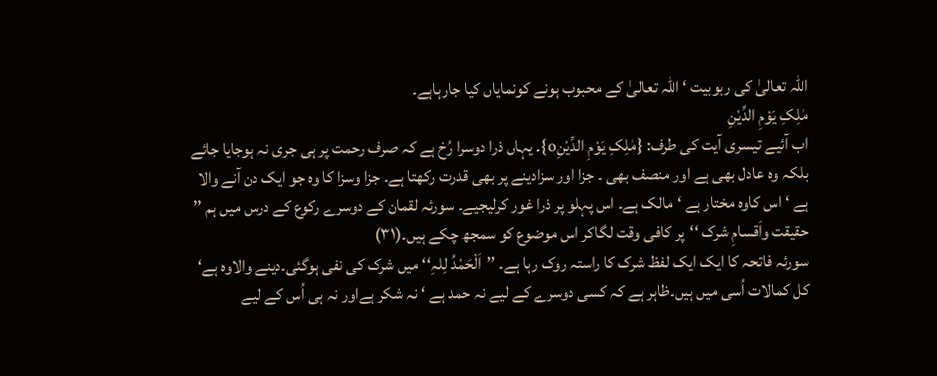اللہ تعالیٰ کی ربوبیت ‘ اللہ تعالیٰ کے محبوب ہونے کونمایاں کیا جارہاہے۔
مٰلِکِ یَوْمِ الدِّیْنِ
اب آئیے تیسری آیت کی طرف: {مٰلِکِ یَوْمِ الدِّیْنِo}۔ یہاں ذرا دوسرا رُخ ہے کہ صرف رحمت پر ہی جری نہ ہوجایا جائے بلکہ وہ عادل بھی ہے اور منصف بھی ۔ جزا اور سزادینے پر بھی قدرت رکھتا ہے۔ جزا وسزا کا وہ جو ایک دن آنے والا ہے ‘ اس کاوہ مختار ہے ‘مالک ہے۔ اس پہلو پر ذرا غور کرلیجیے۔ سورئہ لقمان کے دوسرے رکوع کے درس میں ہم ’’ حقیقت واَقسامِ شرک ‘‘پر کافی وقت لگاکر اس موضوع کو سمجھ چکے ہیں۔(۳۱)
سورئہ فاتحہ کا ایک ایک لفظ شرک کا راستہ روک رہا ہے۔ ’’اَلْحَمْدُ لِلہِ‘‘ میں شرک کی نفی ہوگئی۔دینے والاوہ ہے‘ کل کمالات اُسی میں ہیں۔ظاہر ہے کہ کسی دوسرے کے لیے نہ حمد ہے ‘ نہ شکر ہےاور نہ ہی اُس کے لیے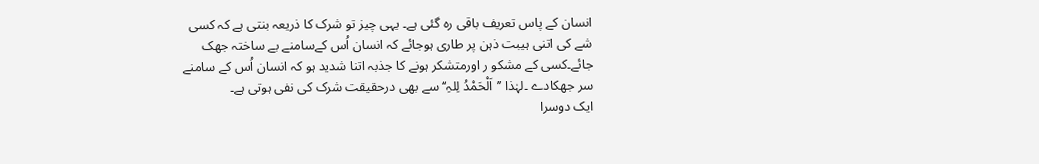انسان کے پاس تعریف باقی رہ گئی ہے۔ یہی چیز تو شرک کا ذریعہ بنتی ہے کہ کسی شے کی اتنی ہیبت ذہن پر طاری ہوجائے کہ انسان اُس کےسامنے بے ساختہ جھک جائے۔کسی کے مشکو ر اورمتشکر ہونے کا جذبہ اتنا شدید ہو کہ انسان اُس کے سامنے سر جھکادے ۔لہٰذا ’’اَلْحَمْدُ لِلہِ‘‘ سے بھی درحقیقت شرک کی نفی ہوتی ہے۔
ایک دوسرا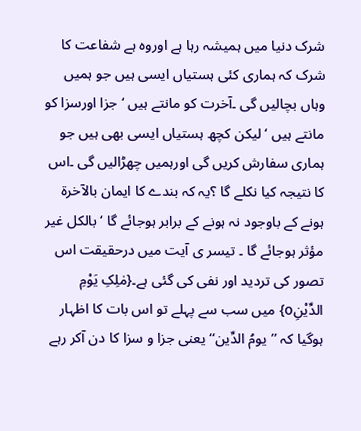شرک دنیا میں ہمیشہ رہا ہے اوروہ ہے شفاعت کا شرک کہ ہماری کئی ہستیاں ایسی ہیں جو ہمیں وہاں بچالیں گی ۔آخرت کو مانتے ہیں ‘جزا اورسزا کو مانتے ہیں ‘ لیکن کچھ ہستیاں ایسی بھی ہیں جو ہماری سفارش کریں گی اورہمیں چھڑالیں گی ۔اس کا نتیجہ کیا نکلے گا ؟یہ کہ بندے کا ایمان بالآخرۃ ہونے کے باوجود نہ ہونے کے برابر ہوجائے گا ‘ بالکل غیر مؤثر ہوجائے گا ۔ تیسر ی آیت میں درحقیقت اس تصور کی تردید اور نفی کی گئی ہے۔{مٰلِکِ یَوْمِ الدِّیْنِo} میں سب سے پہلے تو اس بات کا اظہار ہوگیا کہ ’’یومُ الدِّین‘‘ یعنی جزا و سزا کا دن آکر رہے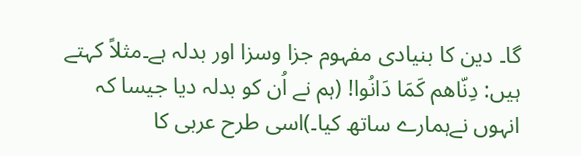گا۔ دین کا بنیادی مفہوم جزا وسزا اور بدلہ ہے۔مثلاً کہتے ہیں: دِنّاھم کَمَا دَانُوا! (ہم نے اُن کو بدلہ دیا جیسا کہ انہوں نےہمارے ساتھ کیا۔)اسی طرح عربی کا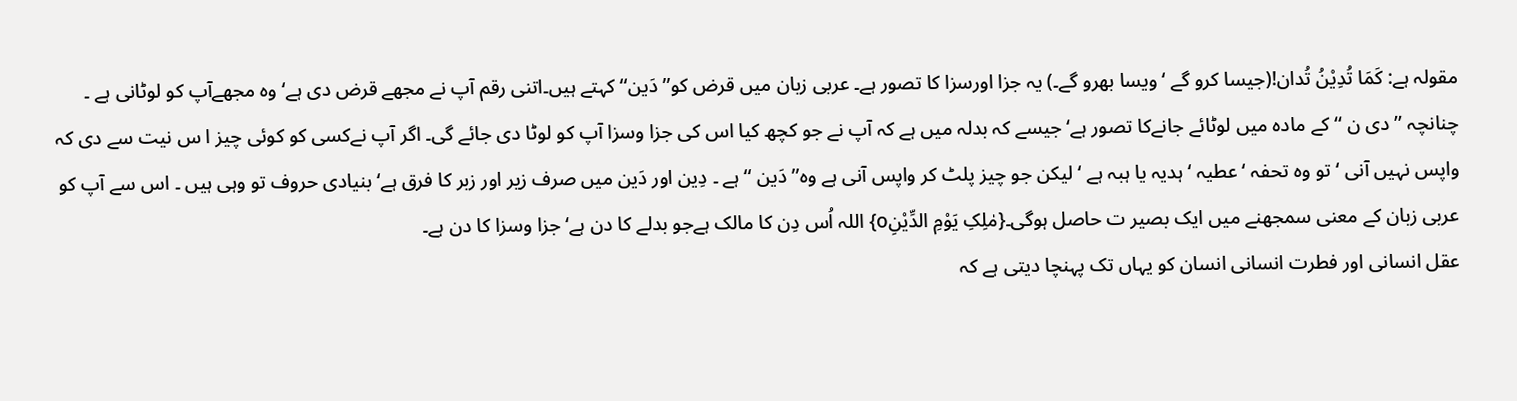مقولہ ہے: کَمَا تُدِیْنُ تُدان!(جیسا کرو گے ‘ ویسا بھرو گے۔) یہ جزا اورسزا کا تصور ہے۔ عربی زبان میں قرض کو’’دَین‘‘ کہتے ہیں۔اتنی رقم آپ نے مجھے قرض دی ہے‘ وہ مجھےآپ کو لوٹانی ہے ۔ چنانچہ ’’دی ن ‘‘ کے مادہ میں لوٹائے جانےکا تصور ہے‘ جیسے کہ بدلہ میں ہے کہ آپ نے جو کچھ کیا اس کی جزا وسزا آپ کو لوٹا دی جائے گی۔ اگر آپ نےکسی کو کوئی چیز ا س نیت سے دی کہ واپس نہیں آنی ‘تو وہ تحفہ ‘عطیہ ‘ ہدیہ یا ہبہ ہے ‘ لیکن جو چیز پلٹ کر واپس آنی ہے وہ’’ دَین ‘‘ہے ۔ دِین اور دَین میں صرف زیر اور زبر کا فرق ہے‘بنیادی حروف تو وہی ہیں ۔ اس سے آپ کو عربی زبان کے معنی سمجھنے میں ایک بصیر ت حاصل ہوگی۔{مٰلِکِ یَوْمِ الدِّیْنِo} اللہ اُس دِن کا مالک ہےجو بدلے کا دن ہے‘ جزا وسزا کا دن ہے۔
عقل انسانی اور فطرت انسانی انسان کو یہاں تک پہنچا دیتی ہے کہ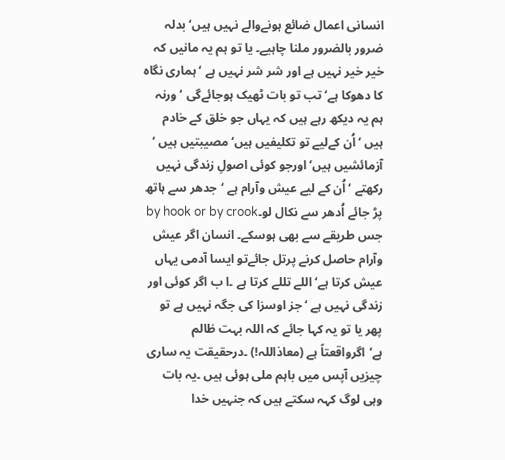انسانی اعمال ضائع ہونےوالے نہیں ہیں‘ بدلہ ضرور بالضرور ملنا چاہیے۔ یا تو ہم یہ مانیں کہ خیر خیر نہیں ہے اور شر شر نہیں ہے ‘ ہماری نگاہ کا دھوکا ہے‘تب تو بات ٹھیک ہوجائےگی ‘ ورنہ ہم یہ دیکھ رہے ہیں کہ یہاں جو خلق کے خادم ہیں ‘ اُن کےلیے تو تکلیفیں ہیں‘مصیبتیں ہیں ‘ آزمائشیں ہیں‘ اورجو کوئی اصولِ زندگی نہیں رکھتے ‘اُن کے لیے عیش وآرام ہے ‘جدھر سے ہاتھ پڑ جائے اُدھر سے نکال لو۔by hook or by crook جس طریقے سے بھی ہوسکے۔ انسان اگر عیش وآرام حاصل کرنے پرتل جائےتو ایسا آدمی یہاں عیش کرتا ہے‘ اللے تللے کرتا ہے ۔ا ب اگر کوئی اور زندگی نہیں ہے ‘ جز اوسزا کی جگہ نہیں ہے تو پھر یا تو یہ کہا جائے کہ اللہ بہت ظالم ہے‘اگرواقعتاً ہے (معاذاللہ!) ۔درحقیقت یہ ساری چیزیں آپس میں باہم ملی ہوئی ہیں ۔یہ بات وہی لوگ کہہ سکتے ہیں کہ جنہیں خدا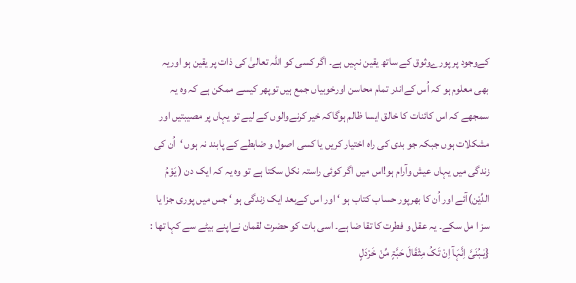کےوجود پر پورےوثوق کے ساتھ یقین نہیں ہے۔ اگر کسی کو اللہ تعالیٰ کی ذات پر یقین ہو اوریہ بھی معلوم ہو کہ اُس کےاندر تمام محاسن اورخوبیاں جمع ہیں توپھر کیسے ممکن ہے کہ وہ یہ سمجھے کہ اس کائنات کا خالق ایسا ظالم ہوگاکہ خیر کرنےوالوں کے لیے تو یہاں پر مصیبتیں اور مشکلات ہوں جبکہ جو بدی کی راہ اختیار کریں یا کسی اصول و ضابطے کے پابند نہ ہوں ‘اُن کی زندگی میں یہاں عیش وآرام ہو!اس میں اگر کوئی راستہ نکل سکتا ہے تو وہ یہ کہ ایک دن ( یَوْمُ الدِّیْن)آئے اور اُن کا بھرپور حساب کتاب ہو ‘ اور اس کےبعد ایک زندگی ہو ‘ جس میں پوری جزا یا سز ا مل سکے۔ یہ عقل و فطرت کا تقا ضا ہے۔ اسی بات کو حضرت لقمان نےاپنے بیٹے سے کہا تھا :
{یٰـبُنَیَّ اِنَّہَآ اِنْ تَکُ مِثْقَالَ حَبَّۃٍ مِّنْ خَرْدَلٍ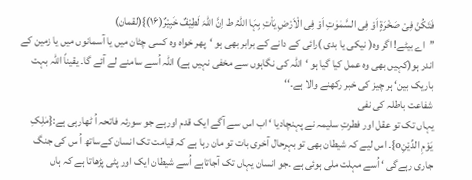فَتَکُنْ فِیْ صَخْرَۃٍ اَوْ فِی السَّمٰوٰتِ اَوْ فِی الْاَرْضِ یَاْتِ بِہَا اللہُ ط اِنَّ اللہَ لَطِیْفٌ خَبِیْرٌ(۱۶)}(لقمان)
’’اے بیٹے! اگر وہ( نیکی یا بدی )رائی کے دانے کے برابر بھی ہو ‘پھر خواہ وہ کسی چٹان میں یا آسمانوں میں یا زمین کے اندر ہو(کہیں بھی وہ عمل کیا گیا ہو ‘اللہ کی نگاہوں سے مخفی نہیں ہے) اللہ اُسے سامنے لے آئے گا۔ یقیناً اللہ بہت باریک بین‘ ہر چیز کی خبر رکھنے والا ہے۔‘‘
شفاعت باطلہ کی نفی
یہاں تک تو عقل اور فطرتِ سلیمہ نے پہنچادیا ‘ اب اس سے آگے ایک قدم اورہے جو سورئہ فاتحہ اُ ٹھارہی ہے:{مٰلِکِ یَوْمِ الدِّیْنِo}۔ اس لیے کہ شیطان بھی تو بہرحال آخری بات تو مان رہا ہے کہ قیامت تک انسان کےساتھ اُ س کی جنگ جاری رہےگی ‘ اُسے مہلت ملی ہوئی ہے ۔جو انسان یہاں تک آجاتاہے اُسے شیطان ایک اور پٹی پڑھاتا ہے کہ ہاں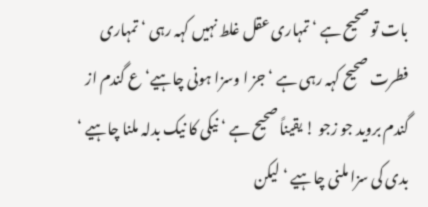بات تو صحیح ہے ‘ تمہاری عقل غلط نہیں کہہ رہی ‘ تمہاری فطرت صحیح کہہ رہی ہے ‘ جز ا وسزا ہونی چاہیے‘ ع گندم از گندم بروید جو زجو ! یقیناً صحیح ہے ‘ نیکی کا نیک بدلہ ملنا چاہیے ‘ بدی کی سزا ملنی چاہیے ‘ لیکن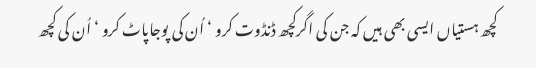کچھ ہستیاں ایسی بھی ہیں کہ جن کی اگرکچھ ڈنڈوت کرو ‘ اُن کی پوجاپاٹ کرو ‘ اُن کی کچھ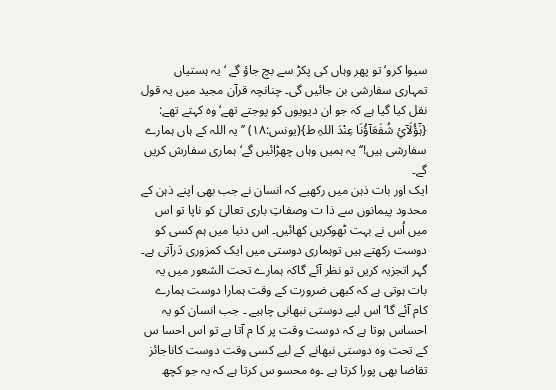سیوا کرو‘ تو پھر وہاں کی پکڑ سے بچ جاؤ گے ‘ یہ ہستیاں تمہاری سفارشی بن جائیں گی۔ چنانچہ قرآن مجید میں یہ قول نقل کیا گیا ہے کہ جو ان دیویوں کو پوجتے تھے‘ وہ کہتے تھے: {ہٰٓؤُلَآئِ شُفَعَآؤُنَا عِنْدَ اللہِ ط}(یونس:۱۸) ’’یہ اللہ کے ہاں ہمارے سفارشی ہیں!‘‘ یہ ہمیں وہاں چھڑائیں گے‘ ہماری سفارش کریں گے۔
ایک اور بات ذہن میں رکھیے کہ انسان نے جب بھی اپنے ذہن کے محدود پیمانوں سے ذا ت وصفاتِ باری تعالیٰ کو ناپا تو اس میں اُس نے بہت ٹھوکریں کھائیں۔ اس دنیا میں ہم کسی کو دوست رکھتے ہیں توہماری دوستی میں ایک کمزوری دَرآتی ہے۔ گہر اتجزیہ کریں تو نظر آئے گاکہ ہمارے تحت الشعور میں یہ بات ہوتی ہے کہ کبھی ضرورت کے وقت ہمارا دوست ہمارے کام آئے گا‘ اس لیے دوستی نبھانی چاہیے ۔ جب انسان کو یہ احساس ہوتا ہے کہ دوست وقت پر کا م آتا ہے تو اس احسا س کے تحت وہ دوستی نبھانے کے لیے کسی وقت دوست کاناجائز تقاضا بھی پورا کرتا ہے ۔وہ محسو س کرتا ہے کہ یہ جو کچھ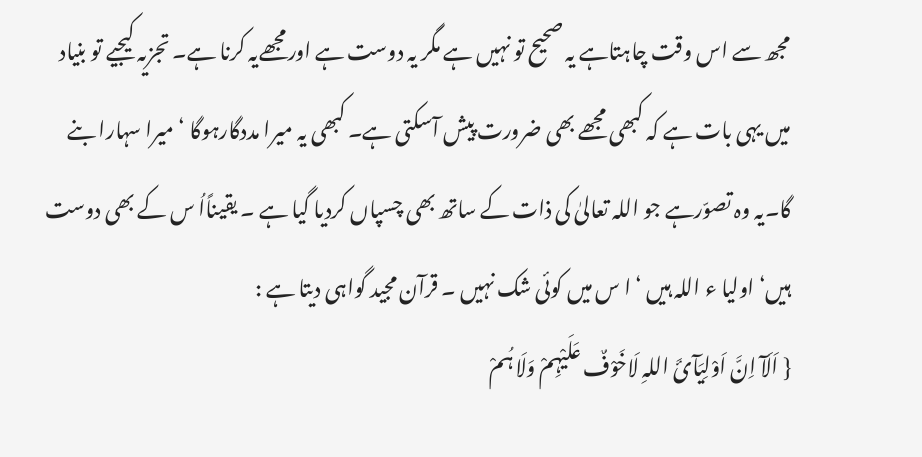مجھ سے اس وقت چاہتاہے یہ صحیح تو نہیں ہے مگر یہ دوست ہے اورمجھےیہ کرنا ہے۔ تجزیہ کیجیے تو بنیاد میں یہی بات ہے کہ کبھی مجھے بھی ضرورت پیش آسکتی ہے۔ کبھی یہ میرا مددگارہوگا ‘ میرا سہارا بنے گا۔یہ وہ تصوّرہے جو اللہ تعالیٰ کی ذات کے ساتھ بھی چسپاں کردیا گیا ہے ۔ یقیناًاُ س کے بھی دوست ہیں‘ اولیا ء اللہ ہیں ‘ ا س میں کوئی شک نہیں ۔ قرآن مجید گواہی دیتا ہے :
{ اَلَآ اِنَّ اَوْلِیَآئَ اللہِ لَاخَوْفٌ عَلَیْہِمْ وَلَا ہُمْ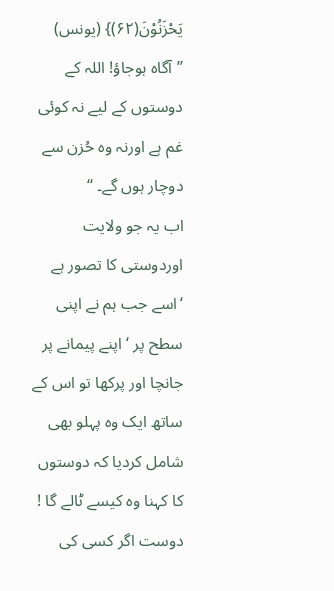یَحْزَنُوْنَ(۶۲)} (یونس)
’’آگاہ ہوجاؤ! اللہ کے دوستوں کے لیے نہ کوئی غم ہے اورنہ وہ حُزن سے دوچار ہوں گے۔ ‘‘
اب یہ جو ولایت اوردوستی کا تصور ہے ‘اسے جب ہم نے اپنی سطح پر ‘ اپنے پیمانے پر جانچا اور پرکھا تو اس کے ساتھ ایک وہ پہلو بھی شامل کردیا کہ دوستوں کا کہنا وہ کیسے ٹالے گا ! دوست اگر کسی کی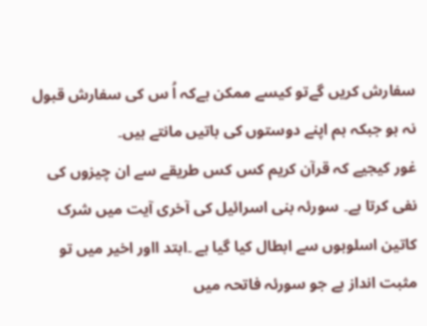سفارش کریں گےتو کیسے ممکن ہےکہ اُ س کی سفارش قبول نہ ہو جبکہ ہم اپنے دوستوں کی باتیں مانتے ہیں۔
غور کیجیے کہ قرآن کریم کس کس طریقے سے ان چیزوں کی نفی کرتا ہے۔ سورئہ بنی اسرائیل کی آخری آیت میں شرک کاتین اسلوبوں سے ابطال کیا گیا ہے ۔ابتد ااور اخیر میں تو مثبت انداز ہے جو سورئہ فاتحہ میں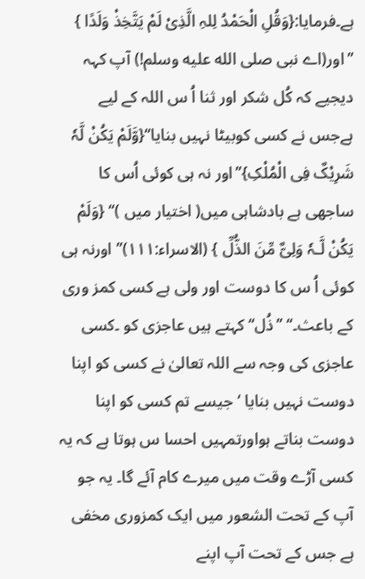ہے۔فرمایا:{وَقُلِ الْحَمْدُ لِلہِ الَّذِیْ لَمْ یَتَّخِذْ وَلَدًا } ’’اور(اے نبی صلى الله عليه وسلم!) آپ کہہ دیجیے کہ کُل شکر اور ثنا اُ س اللہ کے لیے ہےجس نے کسی کوبیٹا نہیں بنایا‘‘{وَّلَمْ یَکُنْ لَّہٗ شَرِیْکٌ فِی الْمُلْکِ}’’اور نہ ہی کوئی اُس کا ساجھی ہے بادشاہی میں( اختیار میں )‘‘ {وَلَمْ یَکُنْ لَّـہٗ وَلِیٌّ مِّنَ الذُّلِّ } (الاسراء:۱۱۱)’’ اورنہ ہی کوئی اُ س کا دوست اور ولی ہے کسی کمز وری کے باعث۔‘‘ ’’ذُل‘‘ کہتے ہیں عاجزی کو ۔کسی عاجزی کی وجہ سے اللہ تعالیٰ نے کسی کو اپنا دوست نہیں بنایا ‘ جیسے تم کسی کو اپنا دوست بناتے ہواورتمہیں احسا س ہوتا ہے کہ یہ کسی آڑے وقت میں میرے کام آئے گا۔ یہ جو آپ کے تحت الشعور میں ایک کمزوری مخفی ہے جس کے تحت آپ اپنے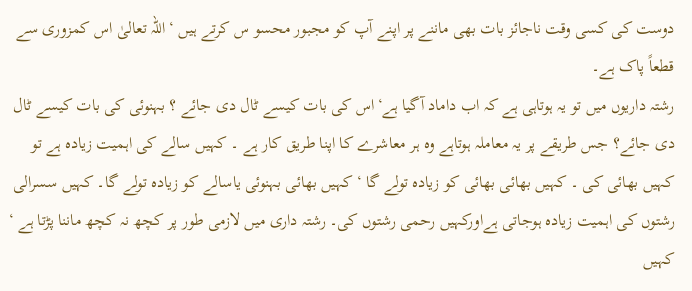دوست کی کسی وقت ناجائز بات بھی ماننے پر اپنے آپ کو مجبور محسو س کرتے ہیں ‘ اللہ تعالیٰ اس کمزوری سے قطعاً پاک ہے۔
رشتہ داریوں میں تو یہ ہوتاہی ہے کہ اب داماد آگیا ہے‘اس کی بات کیسے ٹال دی جائے ؟ بہنوئی کی بات کیسے ٹال دی جائے؟ جس طریقے پر یہ معاملہ ہوتاہے وہ ہر معاشرے کا اپنا طریق کار ہے ۔ کہیں سالے کی اہمیت زیادہ ہے تو کہیں بھائی کی ۔ کہیں بھائی بھائی کو زیادہ تولے گا ‘ کہیں بھائی بہنوئی یاسالے کو زیادہ تولے گا۔ کہیں سسرالی رشتوں کی اہمیت زیادہ ہوجاتی ہےاورکہیں رحمی رشتوں کی۔ رشتہ داری میں لازمی طور پر کچھ نہ کچھ ماننا پڑتا ہے ‘ کہیں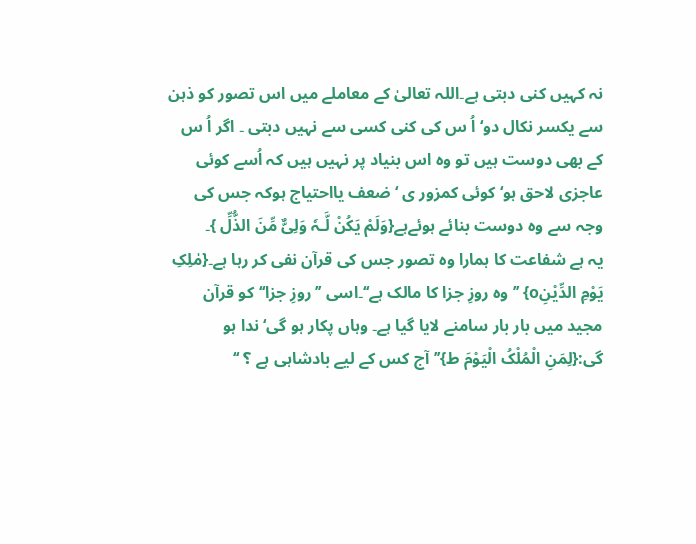نہ کہیں کنی دبتی ہے۔اللہ تعالیٰ کے معاملے میں اس تصور کو ذہن سے یکسر نکال دو‘ اُ س کی کنی کسی سے نہیں دبتی ۔ اگر اُ س کے بھی دوست ہیں تو وہ اس بنیاد پر نہیں ہیں کہ اُسے کوئی عاجزی لاحق ہو‘ کوئی کمزور ی ‘ضعف یااحتیاج ہوکہ جس کی وجہ سے وہ دوست بنائے ہوئےہے{وَلَمْ یَکُنْ لَّـہٗ وَلِیٌّ مِّنَ الذُّلِّ }۔
یہ ہے شفاعت کا ہمارا وہ تصور جس کی قرآن نفی کر رہا ہے۔{مٰلِکِ یَوْمِ الدِّیْنِo} ’’وہ روزِ جزا کا مالک ہے‘‘۔اسی ’’روزِ جزا‘‘کو قرآن مجید میں بار بار سامنے لایا گیا ہے۔ وہاں پکار ہو گی‘ ندا ہو گی:{لِمَنِ الْمُلْکُ الْیَوْمَ ط}’’آج کس کے لیے بادشاہی ہے ؟ ‘‘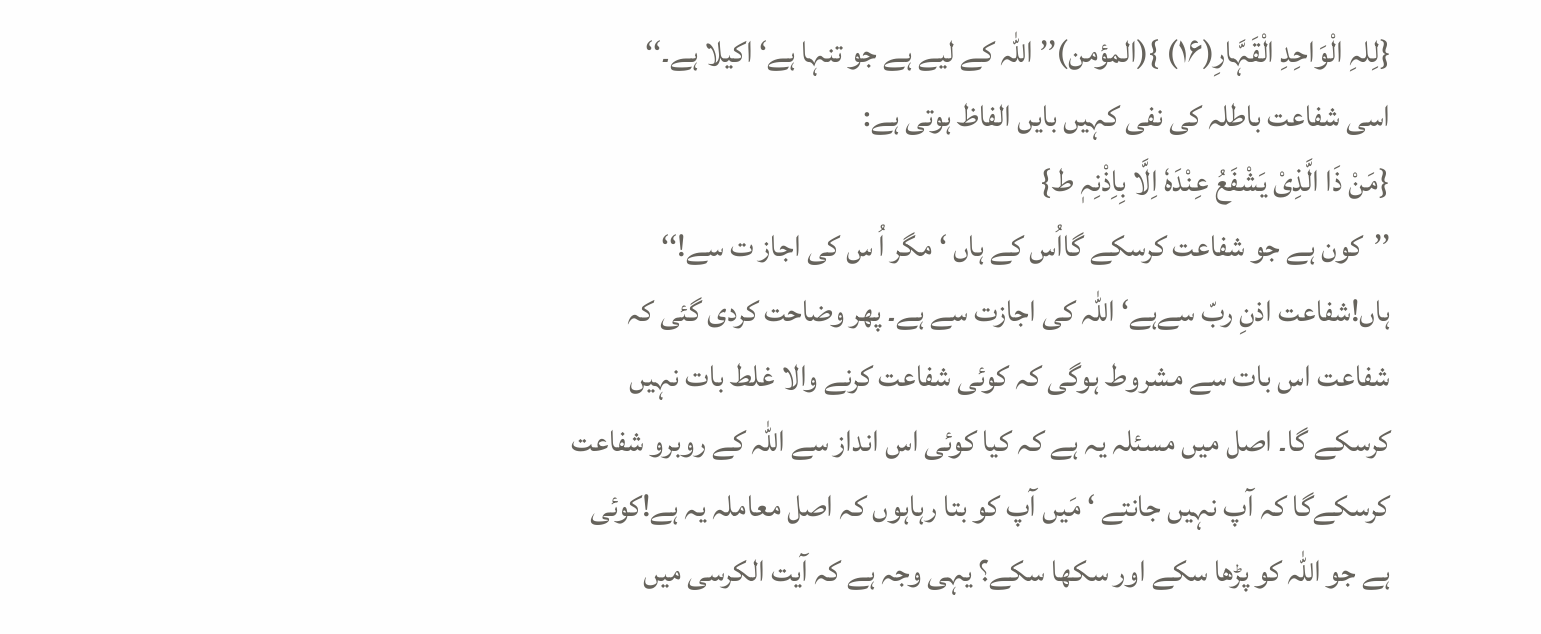{لِلہِ الْوَاحِدِ الْقَہَّارِ(۱۶) }(المؤمن)’’اللہ کے لیے ہے جو تنہا ہے‘ اکیلا ہے۔‘‘
اسی شفاعت باطلہ کی نفی کہیں بایں الفاظ ہوتی ہے:
{مَنْ ذَا الَّذِیْ یَشْفَعُ عِنْدَہٗ اِلَّا بِاِذْنِہٖ ط}
’’کون ہے جو شفاعت کرسکے گااُس کے ہاں ‘ مگر اُ س کی اجاز ت سے!‘‘
ہاں!شفاعت اذنِ ربّ سےہے‘ اللہ کی اجازت سے ہے۔ پھر وضاحت کردی گئی کہ شفاعت اس بات سے مشروط ہوگی کہ کوئی شفاعت کرنے والا غلط بات نہیں کرسکے گا۔ اصل میں مسئلہ یہ ہے کہ کیا کوئی اس انداز سے اللہ کے روبرو شفاعت کرسکےگا کہ آپ نہیں جانتے ‘ مَیں آپ کو بتا رہاہوں کہ اصل معاملہ یہ ہے!کوئی ہے جو اللہ کو پڑھا سکے اور سکھا سکے؟ یہی وجہ ہے کہ آیت الکرسی میں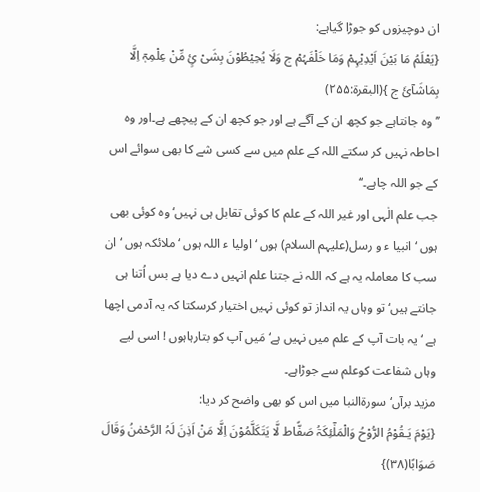ان دوچیزوں کو جوڑا گیاہے:
{یَعْلَمُ مَا بَیْنَ اَیْدِیْہِمْ وَمَا خَلْفَہُمْ ج وَلَا یُحِیْطُوْنَ بِشَیْ ئٍ مِّنْ عِلْمِہٖٓ اِلَّا بِمَاشَآئَ ج }(البقرۃ:۲۵۵)
’’ وہ جانتاہے جو کچھ ان کے آگے ہے اور جو کچھ ان کے پیچھے ہے۔اور وہ احاطہ نہیں کر سکتے اللہ کے علم میں سے کسی شے کا بھی سوائے اس کے جو اللہ چاہے۔‘‘
جب علم الٰہی اور غیر اللہ کے علم کا کوئی تقابل ہی نہیں‘ وہ کوئی بھی ہوں ‘ انبیا ء و رسل(علیہم السلام) ہوں ‘ اولیا ء اللہ ہوں ‘ ملائکہ ہوں ‘ ان سب کا معاملہ یہ ہے کہ اللہ نے جتنا علم انہیں دے دیا ہے بس اُتنا ہی جانتے ہیں‘ تو وہاں یہ انداز تو کوئی نہیں اختیار کرسکتا کہ یہ آدمی اچھا ہے ‘ یہ بات آپ کے علم میں نہیں ہے‘ مَیں آپ کو بتارہاہوں ! اسی لیے وہاں شفاعت کوعلم سے جوڑاہے۔
مزید برآں‘ سورۃالنبا میں اس کو بھی واضح کر دیا:
{یَوْمَ یَـقُوْمُ الرُّوْحُ وَالْمَلٰٓئِکَۃُ صَفًّاط لَّا یَتَکَلَّمُوْنَ اِلَّا مَنْ اَذِنَ لَہُ الرَّحْمٰنُ وَقَالَ صَوَابًا(۳۸)}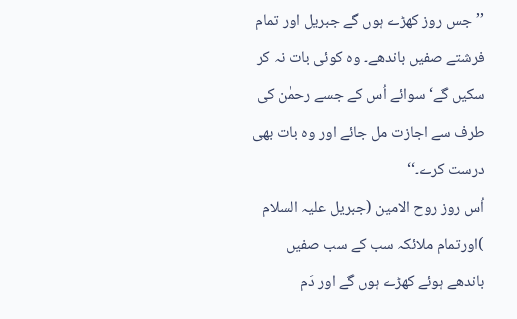’’جس روز کھڑے ہوں گے جبریل اور تمام فرشتے صفیں باندھے۔ وہ کوئی بات نہ کر سکیں گے‘ سوائے اُس کے جسے رحمٰن کی طرف سے اجازت مل جائے اور وہ بات بھی درست کرے۔‘‘
اُس روز روح الامین (جبریل علیہ السلام )اورتمام ملائکہ سب کے سب صفیں باندھے ہوئے کھڑے ہوں گے اور دَم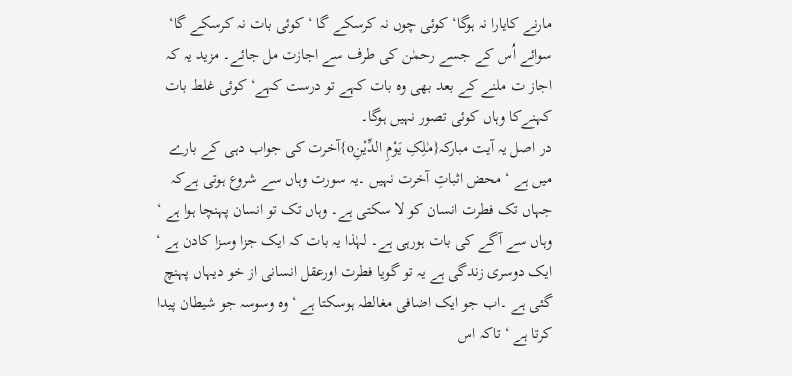مارنے کایارا نہ ہوگا‘ کوئی چوں نہ کرسکے گا ‘کوئی بات نہ کرسکے گا‘ سوائے اُس کے جسے رحمٰن کی طرف سے اجازت مل جائے۔ مزید یہ کہ اجاز ت ملنے کے بعد بھی وہ بات کہے تو درست کہے‘ کوئی غلط بات کہنےکا وہاں کوئی تصور نہیں ہوگا۔
در اصل یہ آیت مبارکہ{مٰلِکِ یَوْمِ الدِّیْنِo}آخرت کی جواب دہی کے بارے میں ہے ‘ محض اثباتِ آخرت نہیں ۔یہ سورت وہاں سے شروع ہوتی ہےکہ جہاں تک فطرت انسان کو لا سکتی ہے۔ وہاں تک تو انسان پہنچا ہوا ہے ‘ وہاں سے آگے کی بات ہورہی ہے۔ لہٰذا یہ بات کہ ایک جزا وسزا کادن ہے ‘ ایک دوسری زندگی ہے یہ تو گویا فطرت اورعقل انسانی از خو دیہاں پہنچ گئی ہے ۔اب جو ایک اضافی مغالطہ ہوسکتا ہے ‘ وہ وسوسہ جو شیطان پیدا کرتا ہے ‘ تاکہ اس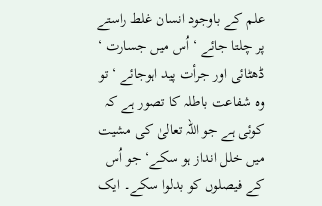علم کے باوجود انسان غلط راستے پر چلتا جائے ‘ اُس میں جسارت ‘ ڈھٹائی اور جرأت پید اہوجائے ‘ تو وہ شفاعت باطلہ کا تصور ہے کہ کوئی ہے جو اللہ تعالیٰ کی مشیت میں خلل انداز ہو سکے‘ جو اُس کے فیصلوں کو بدلوا سکے۔ ایک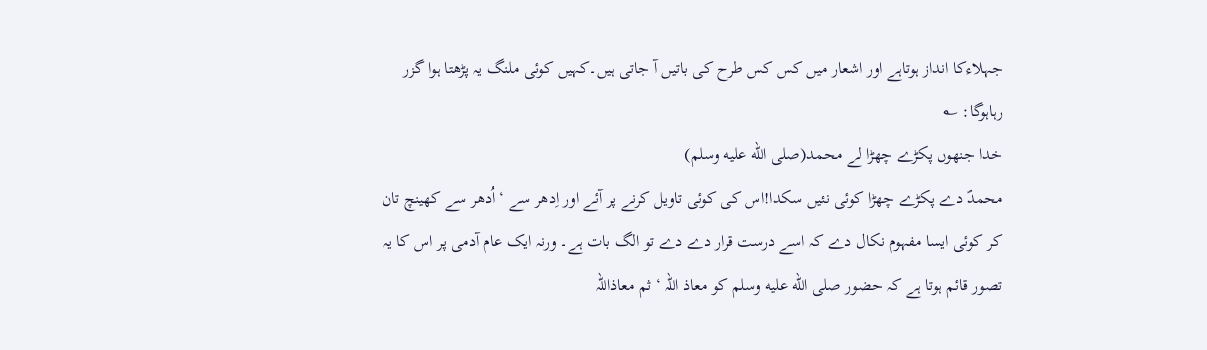جہلاءکا انداز ہوتاہے اور اشعار میں کس کس طرح کی باتیں آ جاتی ہیں۔کہیں کوئی ملنگ یہ پڑھتا ہوا گزر رہاہوگا: ؎
خدا جنھوں پکڑے چھڑا لے محمد(صلى الله عليه وسلم)
محمدؐ دے پکڑے چھڑا کوئی نئیں سکدا!اس کی کوئی تاویل کرنے پر آئے اور اِدھر سے ‘ اُدھر سے کھینچ تان کر کوئی ایسا مفہوم نکال دے کہ اسے درست قرار دے دے تو الگ بات ہے۔ ورنہ ایک عام آدمی پر اس کا یہ تصور قائم ہوتا ہے کہ حضور صلى الله عليه وسلم کو معاذ اللہ ‘ ثم معاذاللہ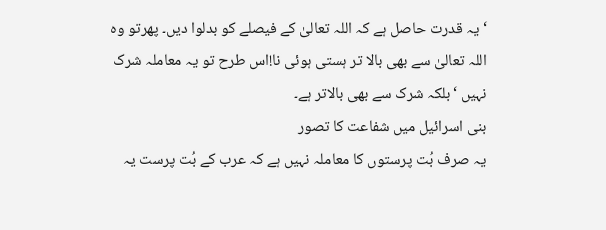‘یہ قدرت حاصل ہے کہ اللہ تعالیٰ کے فیصلے کو بدلوا دیں۔ پھرتو وہ اللہ تعالیٰ سے بھی بالا تر ہستی ہوئی نا!اس طرح تو یہ معاملہ شرک نہیں ‘بلکہ شرک سے بھی بالاتر ہے۔
بنی اسرائیل میں شفاعت کا تصور
یہ صرف بُت پرستوں کا معاملہ نہیں ہے کہ عرب کے بُت پرست یہ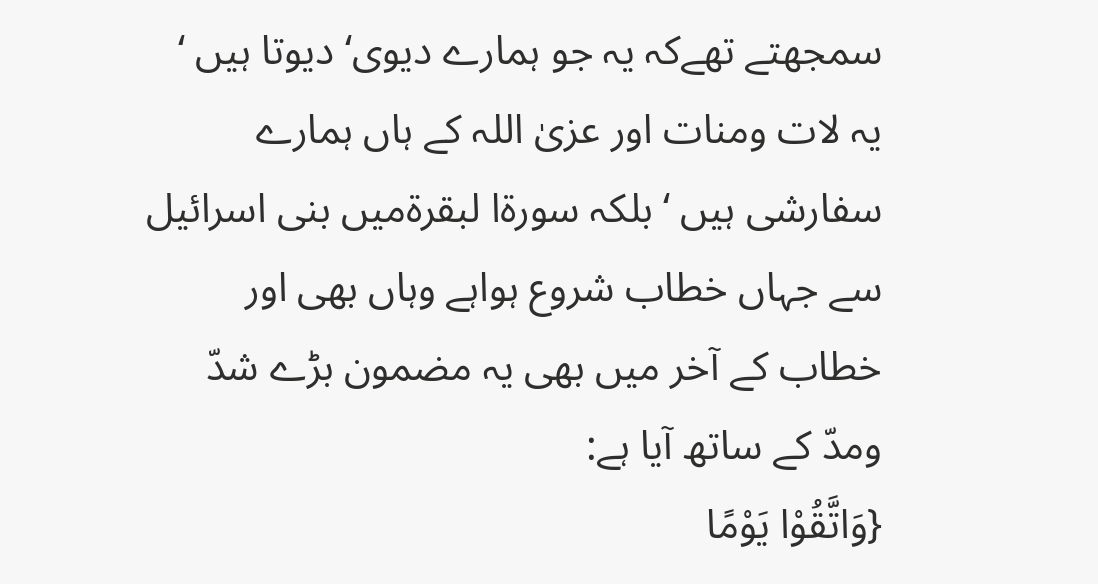سمجھتے تھےکہ یہ جو ہمارے دیوی‘ دیوتا ہیں ‘ یہ لات ومنات اور عزیٰ اللہ کے ہاں ہمارے سفارشی ہیں ‘ بلکہ سورۃا لبقرۃمیں بنی اسرائیل سے جہاں خطاب شروع ہواہے وہاں بھی اور خطاب کے آخر میں بھی یہ مضمون بڑے شدّ ومدّ کے ساتھ آیا ہے:
{وَاتَّقُوْا یَوْمًا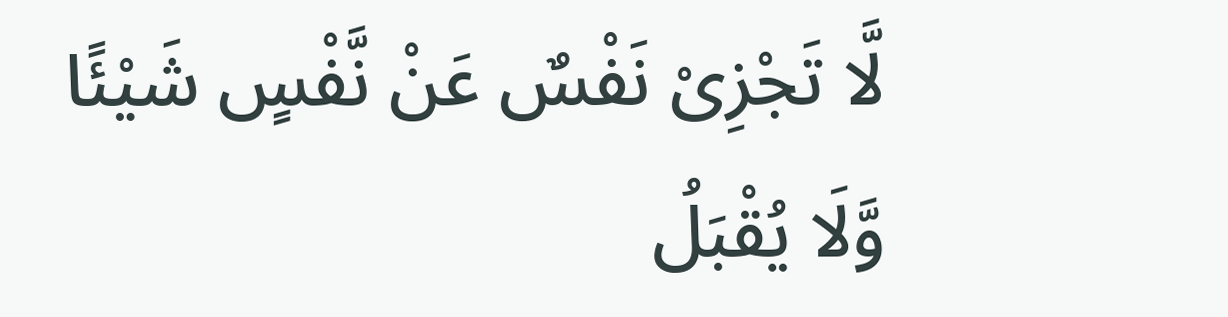لَّا تَجْزِیْ نَفْسٌ عَنْ نَّفْسٍ شَیْئًا وَّلَا یُقْبَلُ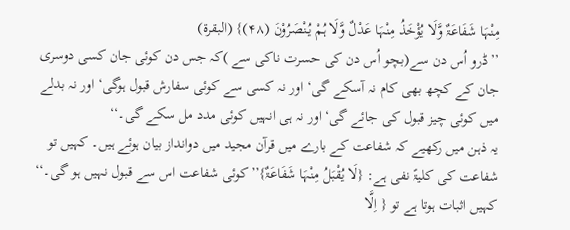مِنْہَا شَفَاعَۃٌ وَّلَا یُؤْخَذُ مِنْہَا عَدْلٌ وَّلَا ہُمْ یُنْصَرُوْنَ (۴۸)} (البقرۃ)
’’ڈرو اُس دن سے(بچو اُس دن کی حسرت ناکی سے )کہ جس دن کوئی جان کسی دوسری جان کے کچھ بھی کام نہ آسکے گی‘ اور نہ کسی سے کوئی سفارش قبول ہوگی‘ اور نہ بدلے میں کوئی چیز قبول کی جائے گی‘ اور نہ ہی انہیں کوئی مدد مل سکے گی۔‘‘
یہ ذہن میں رکھیے کہ شفاعت کے بارے میں قرآن مجید میں دوانداز بیان ہوئے ہیں۔ کہیں تو شفاعت کی کلیۃً نفی ہے: {لَا یُقْبَلُ مِنْہَا شَفَاعَۃٌ}’’کوئی شفاعت اس سے قبول نہیں ہو گی۔‘‘ کہیں اثبات ہوتا ہے تو { اِلَّا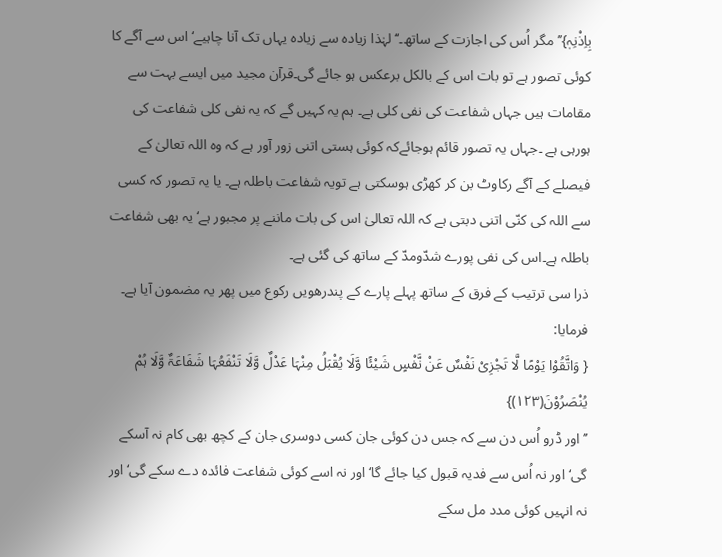بِاِذْنِہٖ}’’مگر اُس کی اجازت کے ساتھ۔‘‘ لہٰذا زیادہ سے زیادہ یہاں تک آنا چاہیے‘اس سے آگے کا کوئی تصور ہے تو بات اس کے بالکل برعکس ہو جائے گی۔قرآن مجید میں ایسے بہت سے مقامات ہیں جہاں شفاعت کی نفی کلی ہے۔ ہم یہ کہیں گے کہ یہ نفی کلی شفاعت کی ہورہی ہے ۔جہاں یہ تصور قائم ہوجائےکہ کوئی ہستی اتنی زور آور ہے کہ وہ اللہ تعالیٰ کے فیصلے کے آگے رکاوٹ بن کر کھڑی ہوسکتی ہے تویہ شفاعت باطلہ ہے۔ یا یہ تصور کہ کسی سے اللہ کی کنّی اتنی دبتی ہے کہ اللہ تعالیٰ اس کی بات ماننے پر مجبور ہے‘ یہ بھی شفاعت باطلہ ہے۔اس کی نفی پورے شدّومدّ کے ساتھ کی گئی ہے۔
ذرا سی ترتیب کے فرق کے ساتھ پہلے پارے کے پندرھویں رکوع میں پھر یہ مضمون آیا ہے۔ فرمایا:
{ وَاتَّقُوْا یَوْمًا لَّا تَجْزِیْ نَفْسٌ عَنْ نَّفْسٍ شَیْئًا وَّلَا یُقْبَلُ مِنْہَا عَدْلٌ وَّلَا تَنْفَعُہَا شَفَاعَۃٌ وَّلَا ہُمْ یُنْصَرُوْنَ(۱۲۳)}
’’اور ڈرو اُس دن سے کہ جس دن کوئی جان کسی دوسری جان کے کچھ بھی کام نہ آسکے گی‘ اور نہ اُس سے فدیہ قبول کیا جائے گا‘ اور نہ اسے کوئی شفاعت فائدہ دے سکے گی‘ اور نہ انہیں کوئی مدد مل سکے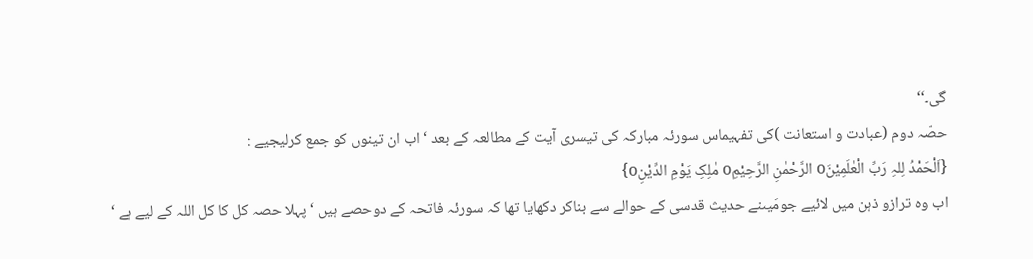گی۔‘‘
حصّہ دوم (عبادت و استعانت )کی تفہیماس سورئہ مبارکہ کی تیسری آیت کے مطالعہ کے بعد ‘ اب ان تینوں کو جمع کرلیجیے :
{اَلْحَمْدُ لِلہِ رَبِّ الْعٰلَمِیْنَo الرَّحْمٰنِ الرَّحِیْمِo مٰلِکِ یَوْمِ الدِّیْنِo}
اب وہ ترازو ذہن میں لائیے جومَیںنے حدیث قدسی کے حوالے سے بناکر دکھایا تھا کہ سورئہ فاتحہ کے دوحصے ہیں ‘ پہلا حصہ کل کا کل اللہ کے لیے ہے ‘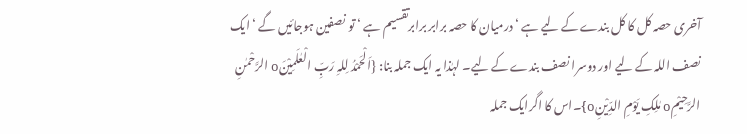آخری حصہ کل کا کل بندے کے لیے ہے ‘ درمیان کا حصہ برابر برابرتقسیم ہے ‘ تو نصفین ہوجائیں گے ‘ ایک نصف اللہ کے لیے اور دوسرا نصف بندے کے لیے۔ لہٰذا یہ ایک جملہ بنا: {اَلْحَمْدُ لِلہِ رَبِّ الْعٰلَمِیْنَo الرَّحْمٰنِ الرَّحِیْمِo مٰلِکِ یَوْمِ الدِّیْنِo}۔اس کا اگرایک جملہ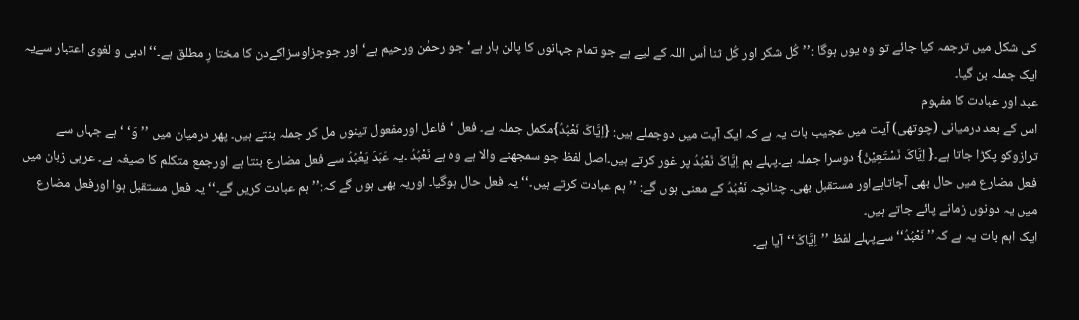کی شکل میں ترجمہ کیا جائے تو وہ یوں ہوگا :’’کُل شکر اور کُل ثنا اُس اللہ کے لیے ہے جو تمام جہانوں کا پالن ہار ہے‘ جو رحمٰن ورحیم ہے‘ اور جوجزاوسزاکےدن کا مختا رِ مطلق ہے۔‘‘ ادبی و لغوی اعتبار سےیہ ایک جملہ بن گیا۔
عبد اور عبادت کا مفہوم
اس کے بعد درمیانی (چوتھی) آیت میں عجیب بات یہ ہے کہ ایک آیت میں دوجملے ہیں: {اِیَّاکَ نَعْبُدُ}مکمل جملہ ہے۔ فعل ‘فاعل اورمفعول تینوں مل کر جملہ بنتے ہیں۔ پھر درمیان میں ’’وَ‘ ‘ ہے جہاں سے ترازوکو پکڑا جاتا ہے۔{ اِیَّاکَ نَسْتَعِیْنُ} دوسرا جملہ ہے۔پہلے ہم اِیَّاکَ نَعْبُدُ پر غور کرتے ہیں۔اصل لفظ جو سمجھنے والا ہے وہ ہے نَعْبُدُ ۔یہ عَبَدَ یَعْبُدُ سے فعل مضارع بنتا ہے اورجمع متکلم کا صیغہ ہے۔ عربی زبان میں فعل مضارع میں حال بھی آجاتاہےاور مستقبل بھی۔ چنانچہ نَعْبُدُ کے معنی ہوں گے: ’’ہم عبادت کرتے ہیں۔‘‘ یہ فعل حال ہوگیا۔ اوریہ بھی ہوں گے کہ:’’ہم عبادت کریں گے۔‘‘ یہ فعل مستقبل ہوا اورفعل مضارع میں یہ دونوں زمانے پائے جاتے ہیں۔
ایک اہم بات یہ ہے کہ’’ نَعْبُدُ‘‘سےپہلے لفظ ’’اِیَّاکَ‘‘آیا ہے۔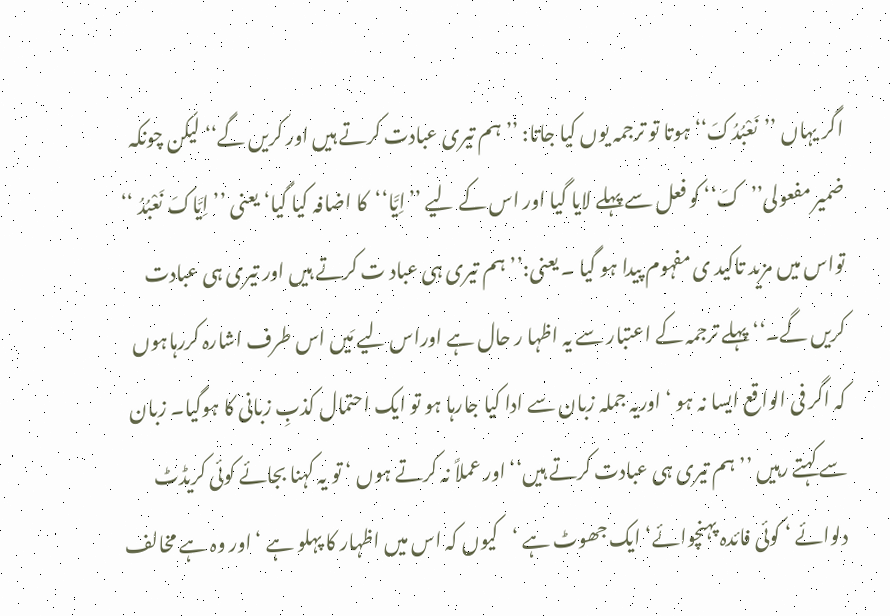اگر یہاں ’’نَعْبُدُکَ‘‘ ہوتا تو ترجمہ یوں کیا جاتا: ’’ہم تیری عبادت کرتے ہیں اور کریں گے‘‘ لیکن چونکہ ضمیر مفعولی’’کَ‘‘ کو فعل سے پہلے لایا گیا اور اس کے لیے ’’اِیَّا‘‘کا اضافہ کیا گیا‘ یعنی ’’ اِیَّاکَ نَعْبُدُ ‘‘ تواس میں مزید تاکید ی مفہوم پیدا ہو گیا ۔ یعنی:’’ہم تیری ہی عباد ت کرتے ہیں اور تیری ہی عبادت کریں گے۔‘‘ پہلے ترجمہ کے اعتبار سے یہ اظہا ر حال ہے اوراس لیے مَیں اس طرف اشارہ کررہاہوں کہ اگر فی الواقع ایسا نہ ہو ‘ اوریہ جملہ زبان سے ادا کیا جارہا ہو تو ایک احتمال کذبِ زبانی کا ہوگیا۔ زبان سے کہتے رہیں ’’ہم تیری ہی عبادت کرتے ہیں‘‘ اور عملاً نہ کرتے ہوں ‘ تو یہ کہنا بجائے کوئی کریڈٹ دلوائے ‘ کوئی فائدہ پہنچوائے‘ ایک جھوٹ ہے ‘کیوں کہ اس میں اظہار کا پہلو ہے ‘ اور وہ ہے مخالف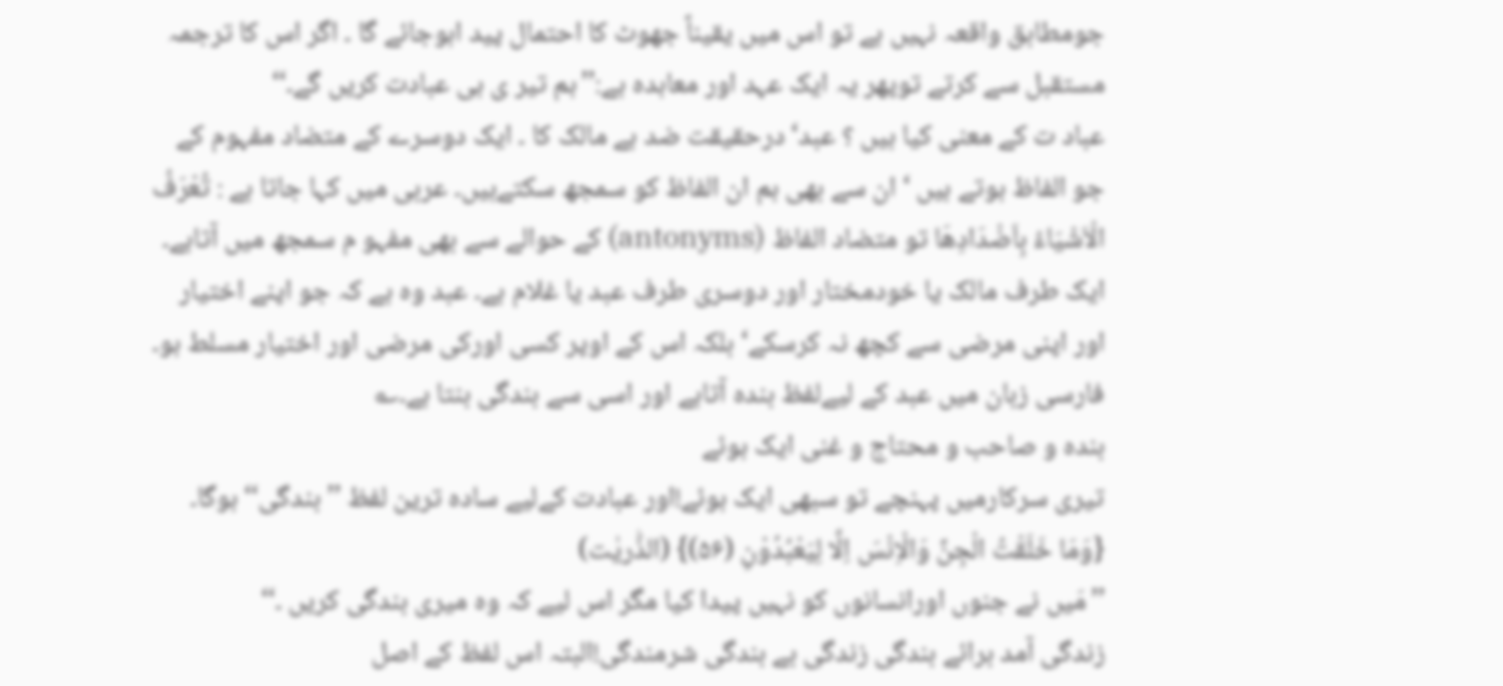جومطابق واقعہ نہیں ہے تو اس میں یقیناً جھوٹ کا احتمال پید اہوجائے گا ۔ اگر اس کا ترجمہ مستقبل سے کرتے توپھر یہ ایک عہد اور معاہدہ ہے:’’ہم تیر ی ہی عبادت کریں گے۔‘‘
عباد ت کے معنی کیا ہیں ؟ عبد‘ درحقیقت ضد ہے مالک کا ۔ ایک دوسرے کے متضاد مفہوم کے جو الفاظ ہوتے ہیں ‘ ان سے بھی ہم ان الفاظ کو سمجھ سکتےہیں۔ عربی میں کہا جاتا ہے : تُعْرَفُ الْاَشْیَاءُ بِاَضْدَادِھَا تو متضاد الفاظ (antonyms) کے حوالے سے بھی مفہو م سمجھ میں آتاہے۔ ایک طرف مالک یا خودمختار اور دوسری طرف عبد یا غلام ہے۔ عبد وہ ہے کہ جو اپنے اختیار اور اپنی مرضی سے کچھ نہ کرسکے‘ بلکہ اس کے اوپر کسی اورکی مرضی اور اختیار مسلط ہو۔ فارسی زبان میں عبد کے لیےلفظ بندہ آتاہے اور اسی سے بندگی بنتا ہے۔؎
بندہ و صاحب و محتاج و غنی ایک ہوئے
تیری سرکارمیں پہنچے تو سبھی ایک ہوئے!اور عبادت کےلیے سادہ ترین لفظ ’’بندگی‘‘ ہوگا۔
{وَمَا خَلَقْتُ الْجِنَّ وَالْاِنْسَ اِلَّا لِیَعْبُدُوْنِ (۵۶)} (الذّٰریٰت)
’’مَیں نے جنوں اورانسانوں کو نہیں پیدا کیا مگر اس لیے کہ وہ میری بندگی کریں ۔‘‘
زندگی آمد برائے بندگی زندگی بے بندگی شرمندگی!البتہ اس لفظ کے اصل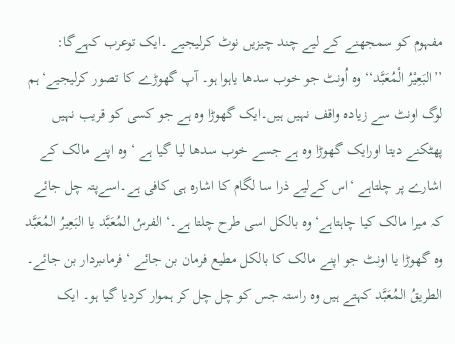مفہوم کو سمجھنے کے لیے چند چیزیں نوٹ کرلیجیے ۔ایک توعرب کہےگا: ’’البَعِیْرُ الْمُعَبَّد‘‘ وہ اُونٹ جو خوب سدھا یاہوا ہو۔ آپ گھوڑے کا تصور کرلیجیے‘ہم لوگ اونٹ سے زیادہ واقف نہیں ہیں۔ایک گھوڑا وہ ہے جو کسی کو قریب نہیں پھٹکنے دیتا اورایک گھوڑا وہ ہے جسے خوب سدھا لیا گیا ہے ‘ وہ اپنے مالک کے اشارے پر چلتاہے ‘اس کےلیے ذرا سا لگام کا اشارہ ہی کافی ہے۔اسےپتہ چل جائے کہ میرا مالک کیا چاہتاہے‘ وہ بالکل اسی طرح چلتا ہے۔‘ الفرسُ المُعَبَّد یا البَعِیرُ المُعَبَّد وہ گھوڑا یا اونٹ جو اپنے مالک کا بالکل مطیع فرمان بن جائے ‘ فرماںبردار بن جائے۔ الطریقُ المُعَبَّد کہتے ہیں وہ راستہ جس کو چل چل کر ہموار کردیا گیا ہو۔ ایک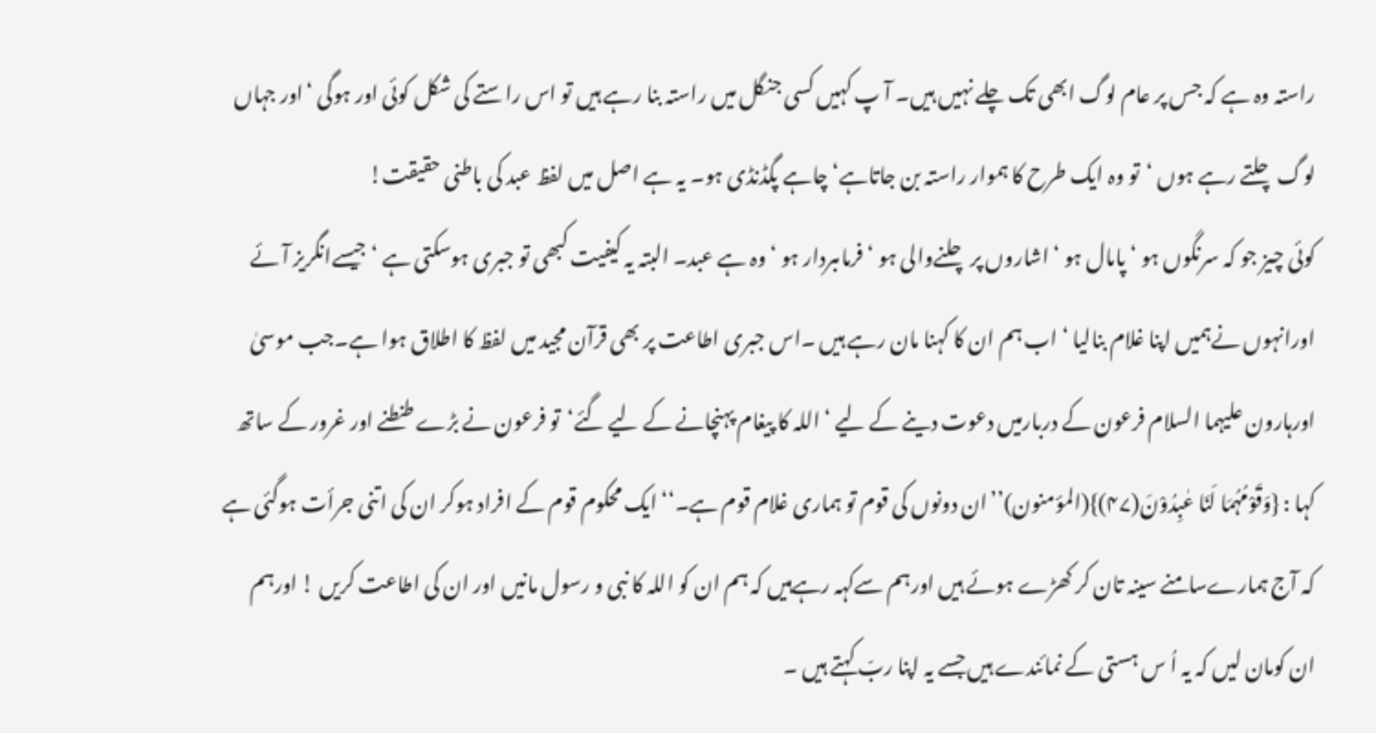راستہ وہ ہے کہ جس پر عام لوگ ابھی تک چلے نہیں ہیں۔ آ پ کہیں کسی جنگل میں راستہ بنا رہے ہیں تو اس راستے کی شکل کوئی اور ہوگی ‘اور جہاں لوگ چلتے رہے ہوں ‘تو وہ ایک طرح کا ہموار راستہ بن جاتاہے‘ چاہے پگڈنڈی ہو۔ یہ ہے اصل میں لفظ عبد کی باطنی حقیقت!
کوئی چیز جو کہ سرنگوں ہو ‘ پامال ہو ‘ اشاروں پر چلنےوالی ہو ‘ فرماںبردار ہو ‘ وہ ہے عبد۔ البتہ یہ کیفیت کبھی تو جبری ہوسکتی ہے ‘ جیسےانگریز آئے اورانہوں نےہمیں اپنا غلام بنالیا ‘ اب ہم ان کا کہنا مان رہے ہیں ۔اس جبری اطاعت پر بھی قرآن مجید میں لفظ کا اطلاق ہوا ہے۔جب موسیٰ اورہارون علیہما السلام فرعون کے دربارمیں دعوت دینے کے لیے ‘ اللہ کا پیغام پہنچانے کے لیے گئے‘تو فرعون نے بڑے طنطنے اور غرور کے ساتھ کہا : {وَقَوْمُہُمَا لَنَا عٰبِدُوْنَ(۴۷)}(المؤمنون)’’ان دونوں کی قوم تو ہماری غلام قوم ہے۔‘‘ ایک محکوم قوم کے افراد ہوکر ان کی اتنی جرأت ہوگئی ہے کہ آج ہمارےسامنے سینہ تان کر کھڑے ہوئے ہیں اورہم سےکہہ رہےہیں کہ ہم ان کو اللہ کا نبی و رسول مانیں اور ان کی اطاعت کریں ! اورہم ان کومان لیں کہ یہ اُ س ہستی کے نمائندے ہیں جسے یہ اپنا ربّ کہتے ہیں ۔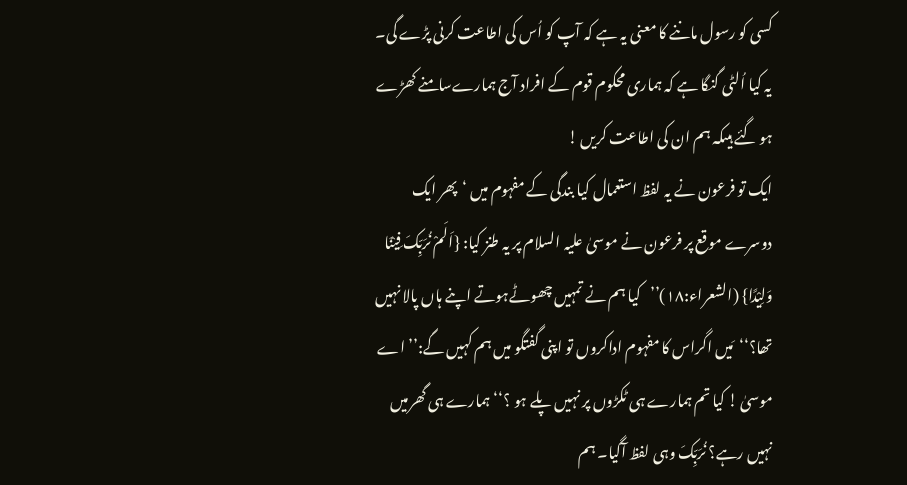کسی کو رسول ماننے کا معنی یہ ہے کہ آپ کو اُس کی اطاعت کرنی پڑے گی۔ یہ کیا اُلٹی گنگا ہے کہ ہماری محکوم قوم کے افراد آج ہمارےسامنے کھڑے ہو گئے ہیںکہ ہم ان کی اطاعت کریں !
ایک تو فرعون نے یہ لفظ استعمال کیا بندگی کے مفہوم میں ‘پھر ایک دوسرے موقع پر فرعون نے موسیٰ علیہ السلام پر یہ طنز کیا: {اَلَمْ نُرَبِّکَ فِیْنَا وَلِیْدًا} (الشعراء:۱۸)’’کیا ہم نے تمہیں چھوٹےہوتے اپنے ہاں پالا نہیں تھا؟‘‘مَیں اگراس کا مفہوم اداکروں تو اپنی گفتگو میں ہم کہیں گے:’’اے موسیٰ ! کیا تم ہمارے ہی ٹکڑوں پر نہیں پلے ہو ؟‘‘ہمارے ہی گھرمیں نہیں رہے؟ نُرَبِّکَ وہی لفظ آگیا۔ ہم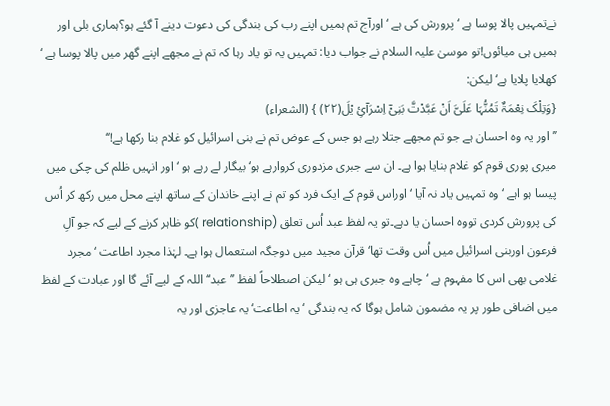نےتمہیں پالا پوسا ہے ‘ پرورش کی ہے ‘ اورآج تم ہمیں اپنے رب کی بندگی کی دعوت دینے آ گئے ہو؟ہماری بلی اور ہمیں ہی میائوں!تو موسیٰ علیہ السلام نے جواب دیا: تمہیں یہ تو یاد رہا کہ تم نے مجھے اپنے گھر میں پالا پوسا ہے ‘ کھلایا پلایا ہے‘ لیکن:
{وَتِلْکَ نِعْمَۃٌ تَمُنُّہَا عَلَیَّ اَنْ عَبَّدْتَّ بَنِیْٓ اِسْرَآئِ یْلَ(۲۲) } (الشعراء)
’’اور یہ وہ احسان ہے جو تم مجھے جتلا رہے ہو جس کے عوض تم نے بنی اسرائیل کو غلام بنا رکھا ہے!‘‘
میری پوری قوم کو غلام بنایا ہوا ہے۔ ان سے جبری مزدوری کروارہے ہو‘بیگار لے رہے ہو ‘ اور انہیں ظلم کی چکی میں پیسا ہو اہے ‘ وہ تمہیں یاد نہ آیا ‘ اوراس قوم کے ایک فرد کو تم نے اپنے خاندان کے ساتھ اپنے محل میں رکھ کر اُس کی پرورش کردی تووہ احسان یا دہے۔تو یہ لفظ عبد اُس تعلق (relationship )کو ظاہر کرنے کے لیے کہ جو آلِ فرعون اوربنی اسرائیل میں اُس وقت تھا‘قرآن مجید میں دوجگہ استعمال ہوا ہے۔ لہٰذا مجرد اطاعت ‘مجرد غلامی بھی اس کا مفہوم ہے ‘ چاہے وہ جبری ہی ہو ‘ لیکن اصطلاحاً لفظ ’’عبد‘‘ اللہ کے لیے آئے گا اور عبادت کے لفظ میں اضافی طور پر یہ مضمون شامل ہوگا کہ یہ بندگی ‘ یہ اطاعت‘ یہ عاجزی اور یہ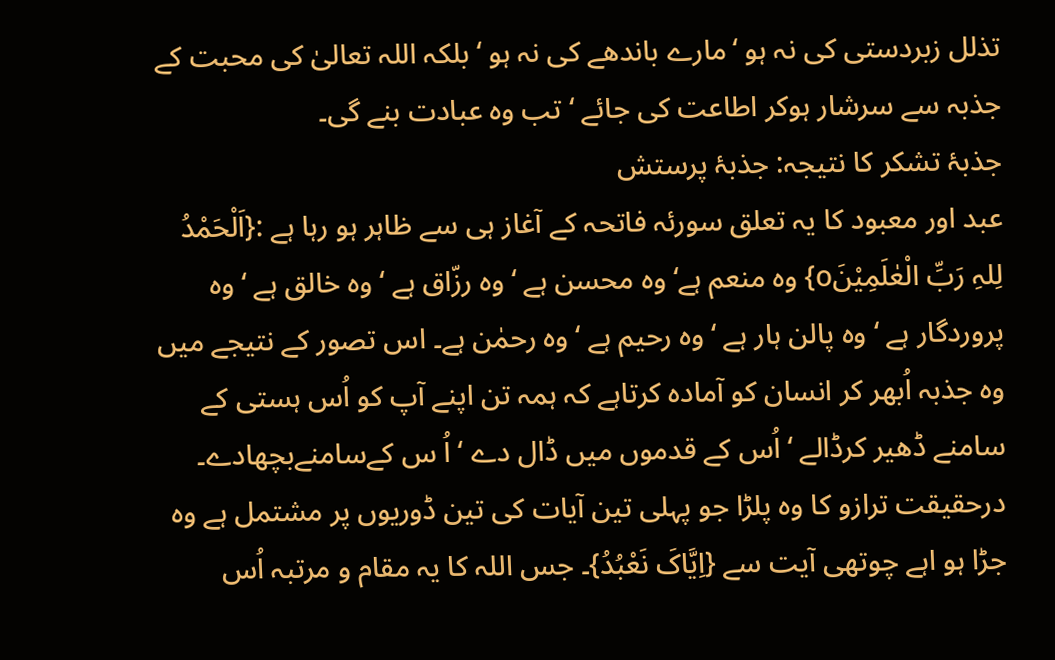تذلل زبردستی کی نہ ہو ‘مارے باندھے کی نہ ہو ‘ بلکہ اللہ تعالیٰ کی محبت کے جذبہ سے سرشار ہوکر اطاعت کی جائے ‘ تب وہ عبادت بنے گی۔
جذبۂ تشکر کا نتیجہ: جذبۂ پرستش
عبد اور معبود کا یہ تعلق سورئہ فاتحہ کے آغاز ہی سے ظاہر ہو رہا ہے :{اَلْحَمْدُ لِلہِ رَبِّ الْعٰلَمِیْنَo} وہ منعم ہے‘وہ محسن ہے ‘ وہ رزّاق ہے ‘ وہ خالق ہے ‘ وہ پروردگار ہے ‘ وہ پالن ہار ہے ‘ وہ رحیم ہے ‘وہ رحمٰن ہے۔ اس تصور کے نتیجے میں وہ جذبہ اُبھر کر انسان کو آمادہ کرتاہے کہ ہمہ تن اپنے آپ کو اُس ہستی کے سامنے ڈھیر کرڈالے ‘ اُس کے قدموں میں ڈال دے ‘ اُ س کےسامنےبچھادے۔ درحقیقت ترازو کا وہ پلڑا جو پہلی تین آیات کی تین ڈوریوں پر مشتمل ہے وہ جڑا ہو اہے چوتھی آیت سے {اِیَّاکَ نَعْبُدُ}۔ جس اللہ کا یہ مقام و مرتبہ اُس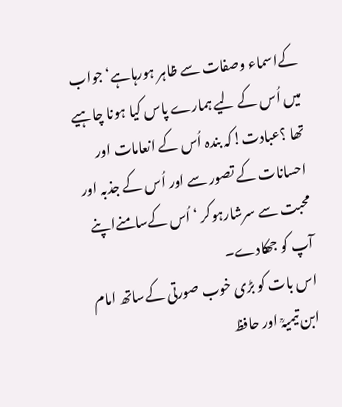کےاسماء وصفات سے ظاہر ہورہاہے‘ جواب میں اُس کے لیے ہمارے پاس کیا ہونا چاہیے تھا ؟عبادت!کہ بندہ اُس کے انعامات اور احسانات کے تصور سے اور اُس کے جذبہ اور محبت سے سرشارہوکر ‘ اُس کےسامنےاپنے آپ کو جھکادے۔
اس بات کو بڑی خوب صورتی کےساتھ امام ابن تیمیہؒ اور حافظ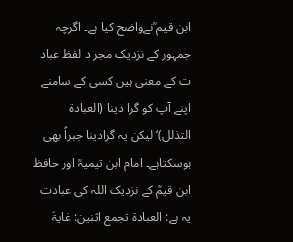ابن قیم ؒنےواضح کیا ہے۔ اگرچہ جمہور کے نزدیک مجر د لفظ عباد ت کے معنی ہیں کسی کے سامنے اپنے آپ کو گرا دینا (العبادۃ التذلل)‘لیکن یہ گرادینا جبراً بھی ہوسکتاہے۔ امام ابن تیمیہؒ اور حافظ ابن قیمؒ کے نزدیک اللہ کی عبادت یہ ہے: العبادۃ تجمع اثنین: غایۃَ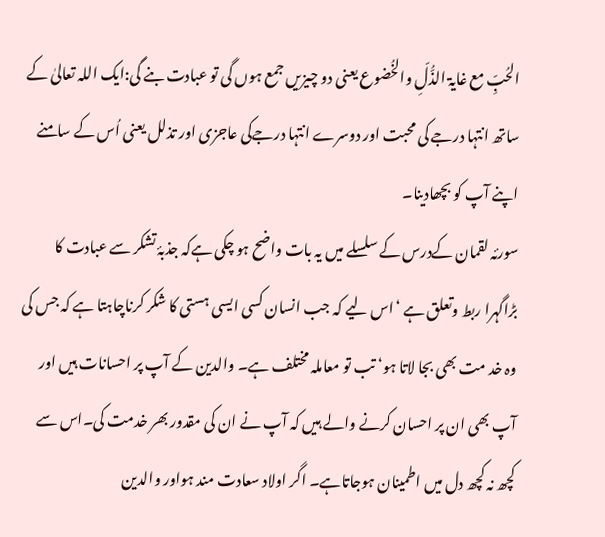الحُبِّ مع غایۃ الذُّلِّ والخُضوع یعنی دو چیزیں جمع ہوں گی تو عبادت بنے گی:ایک اللہ تعالیٰ کے ساتھ انتہا درجے کی محبت اور دوسرے انتہا درجےکی عاجزی اور تذلل یعنی اُس کے سامنے اپنے آپ کو بچھادینا۔
سورئہ لقمان کےدرس کے سلسلے میں یہ بات واضح ہو چکی ہےکہ جذبۂ تشکر سے عبادت کا بڑاگہرا ربط وتعلق ہے ‘اس لیے کہ جب انسان کسی ایسی ہستی کا شکر کرناچاہتا ہے کہ جس کی وہ خد مت بھی بجا لاتا ہو‘ تب تو معاملہ مختلف ہے۔ والدین کے آپ پر احسانات ہیں اور آپ بھی ان پر احسان کرنے والے ہیں کہ آپ نے ان کی مقدور بھر خدمت کی۔اس سے کچھ نہ کچھ دل میں اطمینان ہوجاتاہے۔ اگر اولاد سعادت مند ہواور والدین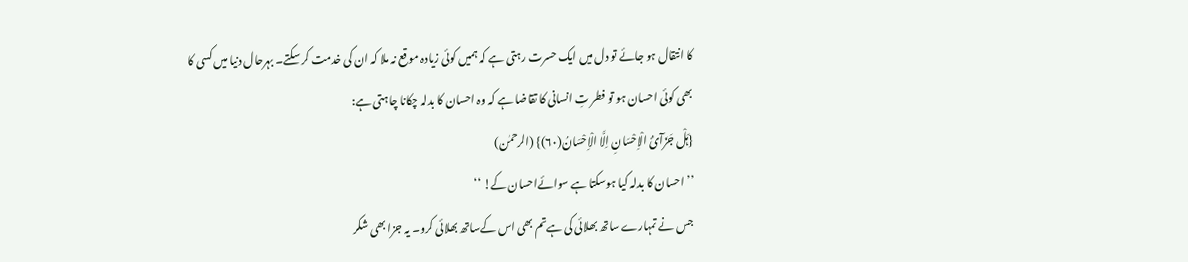کا انتقال ہو جائے تو دل میں ایک حسرت رہتی ہے کہ ہمیں کوئی زیادہ موقع نہ ملا کہ ان کی خدمت کر سکتے۔ بہرحال دنیا میں کسی کا بھی کوئی احسان ہو تو فطر تِ انسانی کا تقاضا ہے کہ وہ احسان کا بدلہ چکانا چاہتی ہے:
{ہَلْ جَزَآئُ الْاِحْسَانِ اِلَّا الْاِحْسَانُ(۶۰)} (الرحمٰن)
’’ احسان کا بدلہ کیا ہوسکتا ہے سوائےاحسان کے! ‘‘
جس نے تمہارے ساتھ بھلائی کی ہےتم بھی اس کےساتھ بھلائی کرو۔ یہ جزا بھی شکر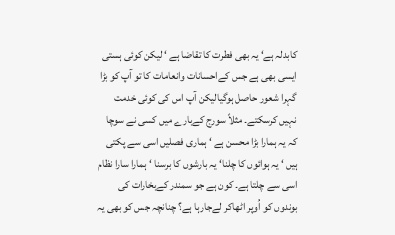کابدلہ ہے‘ یہ بھی فطرت کا تقاضا ہے ‘ لیکن کوئی ہستی ایسی بھی ہے جس کےاحسانات وانعامات کا تو آپ کو بڑا گہرا شعور حاصل ہوگیالیکن آپ اس کی کوئی خدمت نہیں کرسکتے۔ مثلاً سورج کےبارے میں کسی نے سوچا کہ یہ ہمارا بڑا محسن ہے ‘ ہماری فصلیں اسی سے پکتی ہیں ‘ یہ ہوائوں کا چلنا‘ یہ بارشوں کا برسنا ‘ہمارا سارا نظام اسی سے چلتا ہے۔ کون ہے جو سمندر کےبخارات کی بوندوں کو اُوپر اٹھاکر لےجارہا ہے؟ چنانچہ جس کو بھی یہ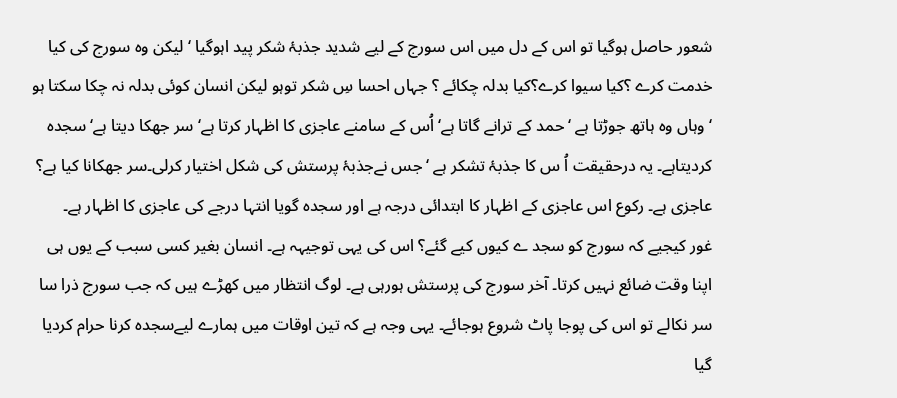شعور حاصل ہوگیا تو اس کے دل میں اس سورج کے لیے شدید جذبۂ شکر پید اہوگیا ‘ لیکن وہ سورج کی کیا خدمت کرے ؟کیا سیوا کرے؟کیا بدلہ چکائے ؟ جہاں احسا سِ شکر توہو لیکن انسان کوئی بدلہ نہ چکا سکتا ہو ‘ وہاں وہ ہاتھ جوڑتا ہے ‘حمد کے ترانے گاتا ہے‘اُس کے سامنے عاجزی کا اظہار کرتا ہے‘ سر جھکا دیتا ہے‘ سجدہ کردیتاہے۔ یہ درحقیقت اُ س کا جذبۂ تشکر ہے ‘ جس نےجذبۂ پرستش کی شکل اختیار کرلی۔سر جھکانا کیا ہے؟ عاجزی ہے۔ رکوع اس عاجزی کے اظہار کا ابتدائی درجہ ہے اور سجدہ گویا انتہا درجے کی عاجزی کا اظہار ہے۔
غور کیجیے کہ سورج کو سجد ے کیوں کیے گئے؟ اس کی یہی توجیہہ ہے۔ انسان بغیر کسی سبب کے یوں ہی اپنا وقت ضائع نہیں کرتا۔ آخر سورج کی پرستش ہورہی ہے۔ لوگ انتظار میں کھڑے ہیں کہ جب سورج ذرا سا سر نکالے تو اس کی پوجا پاٹ شروع ہوجائے۔ یہی وجہ ہے کہ تین اوقات میں ہمارے لیےسجدہ کرنا حرام کردیا گیا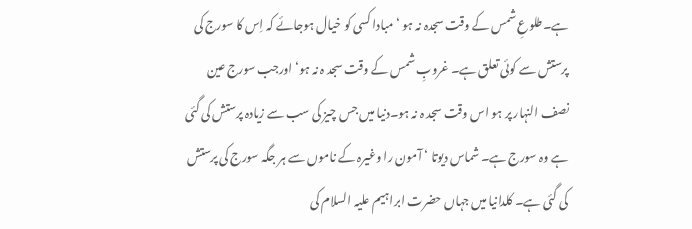ہے۔طلوعِ شمس کے وقت سجدہ نہ ہو ‘ مبادا کسی کو خیال ہوجائے کہ اِس کا سورج کی پرستش سے کوئی تعلق ہے۔ غروبِ شمس کے وقت سجد ہ نہ ہو‘ اورجب سورج عین نصف النہار پر ہو اس وقت سجد ہ نہ ہو۔دنیا میں جس چیز کی سب سے زیادہ پرستش کی گئی ہے وہ سورج ہے۔ شماس دیوتا ‘ آمون را وغیرہ کے ناموں سے ہر جگہ سورج کی پرستش کی گئی ہے۔ کلدانیا میں جہاں حضرت ابراہیم علیہ السلام کی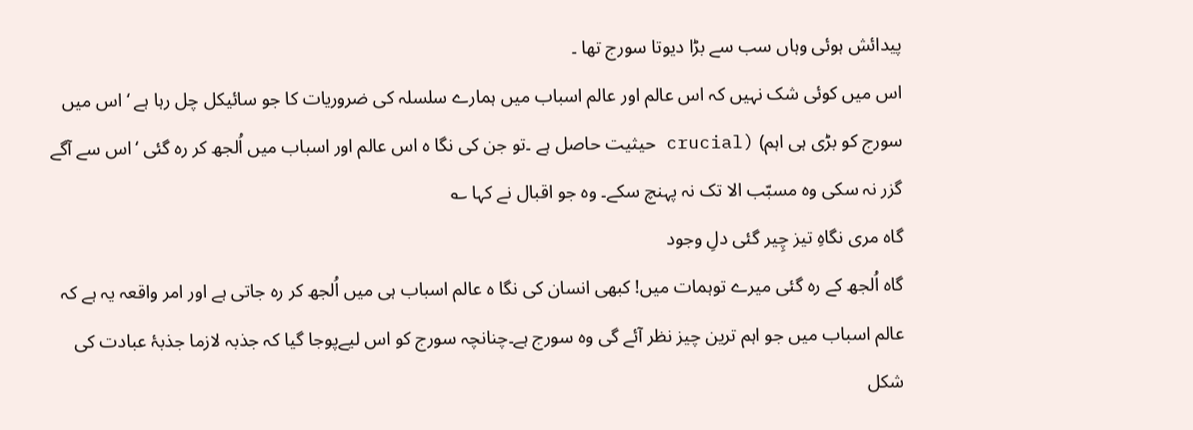پیدائش ہوئی وہاں سب سے بڑا دیوتا سورج تھا ۔
اس میں کوئی شک نہیں کہ اس عالم اور عالم اسباب میں ہمارے سلسلہ کی ضروریات کا جو سائیکل چل رہا ہے ‘ اس میں سورج کو بڑی ہی اہم) (crucial حیثیت حاصل ہے ۔تو جن کی نگا ہ اس عالم اور اسباب میں اُلجھ کر رہ گئی ‘اس سے آگے گزر نہ سکی وہ مسبّب الا تک نہ پہنچ سکے۔ وہ جو اقبال نے کہا ؎
گاہ مری نگاہِ تیز چِیر گئی دلِ وجود
گاہ اُلجھ کے رہ گئی میرے توہمات میں! کبھی انسان کی نگا ہ عالم اسباب ہی میں اُلجھ کر رہ جاتی ہے اور امر واقعہ یہ ہے کہ عالم اسباب میں جو اہم ترین چیز نظر آئے گی وہ سورج ہے۔چنانچہ سورج کو اس لیےپوجا گیا کہ جذبہ لازما جذبۂ عبادت کی شکل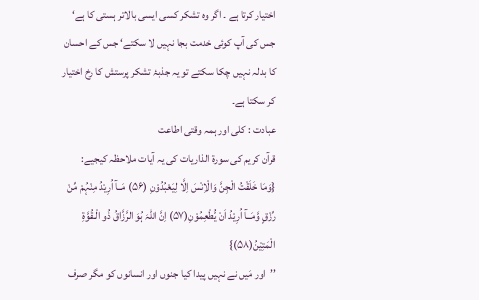اختیار کرتا ہے ۔ اگر وہ تشکر کسی ایسی بالاتر ہستی کا ہے‘ جس کی آپ کوئی خدمت بجا نہیں لا سکتے‘ جس کے احسان کا بدلہ نہیں چکا سکتے تو یہ جذبۂ تشکر پرستش کا رخ اختیار کر سکتا ہے۔
عبادت : کلی اور ہمہ وقتی اطاعت
قرآن کریم کی سورۃ الذاریات کی یہ آیات ملاحظہ کیجیے:
{وَمَا خَلَقْتُ الْجِنَّ وَالْاِنْسَ اِلَّا لِیَعْبُدُوْنِ (۵۶) مَــآ اُرِیْدُ مِنْہُمْ مِّنْ رِّزْقٍ وَّمَــآ اُرِیْدُ اَنْ یُّطْعِمُوْنِ(۵۷) اِنَّ اللہَ ہُوَ الرَّزَّاقُ ذُو الْـقُوَّۃِ الْمَتِیْنُ(۵۸)}
’’اور مَیں نے نہیں پیدا کیا جنوں اور انسانوں کو مگر صرف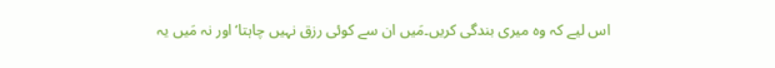اس لیے کہ وہ میری بندگی کریں۔مَیں ان سے کوئی رزق نہیں چاہتا‘اور نہ مَیں یہ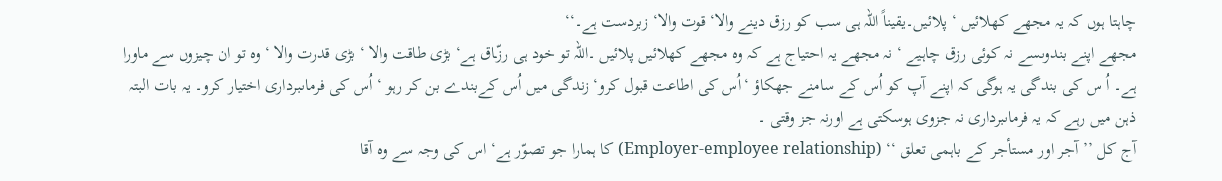چاہتا ہوں کہ یہ مجھے کھلائیں ‘ پلائیں۔یقیناً اللہ ہی سب کو رزق دینے والا‘ قوت والا‘ زبردست ہے۔‘‘
مجھے اپنے بندوںسے نہ کوئی رزق چاہیے ‘ نہ مجھے یہ احتیاج ہے کہ وہ مجھے کھلائیں پلائیں ۔اللہ تو خود ہی رزّـاق ہے‘ بڑی طاقت والا ‘ بڑی قدرت والا ‘ وہ تو ان چیزوں سے ماورا ہے۔ اُ س کی بندگی یہ ہوگی کہ اپنے آپ کو اُس کے سامنے جھکاؤ ‘اُس کی اطاعت قبول کرو‘ زندگی میں اُس کےبندے بن کر رہو ‘ اُس کی فرماںبرداری اختیار کرو۔ یہ بات البتہ ذہن میں رہے کہ یہ فرماںبرداری نہ جزوی ہوسکتی ہے اورنہ جز وقتی ۔
آج کل ’’آجر اور مستأجر کے باہمی تعلق ‘‘ (Employer-employee relationship) کا ہمارا جو تصوّر ہے‘ اس کی وجہ سے وہ آقا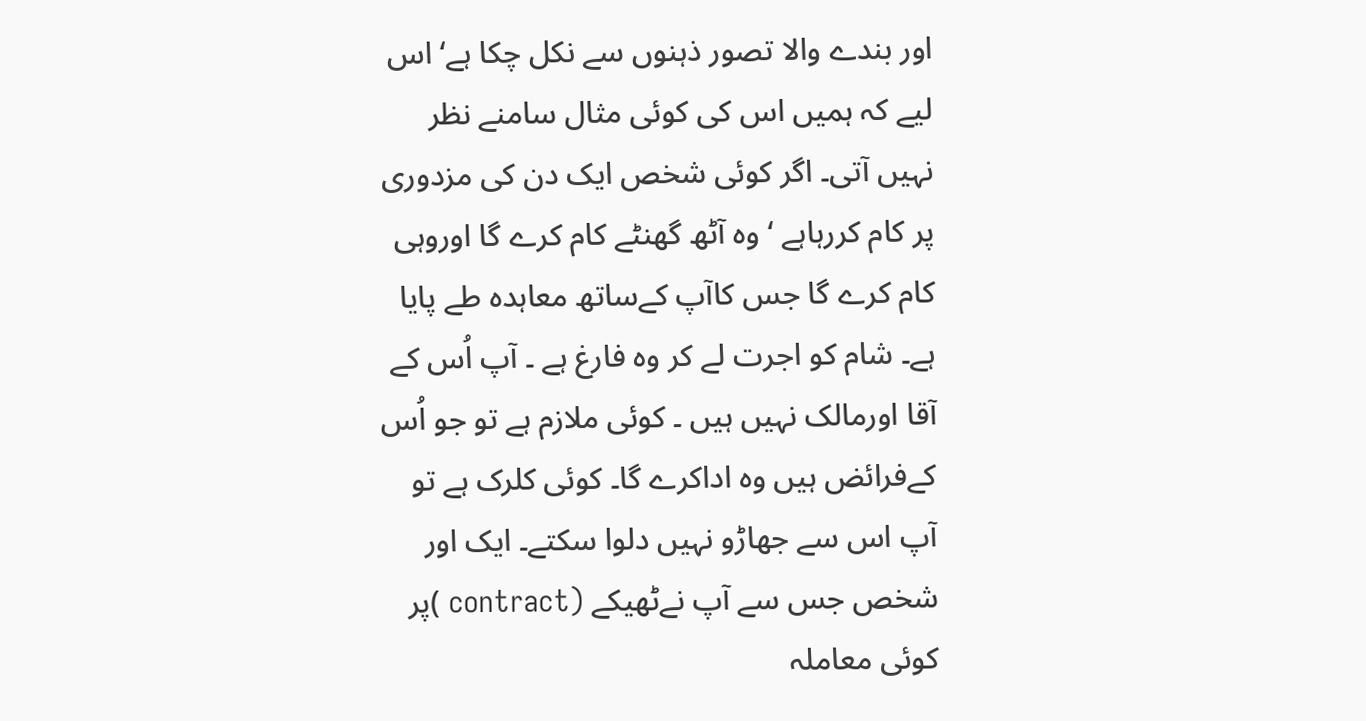اور بندے والا تصور ذہنوں سے نکل چکا ہے‘ اس لیے کہ ہمیں اس کی کوئی مثال سامنے نظر نہیں آتی۔ اگر کوئی شخص ایک دن کی مزدوری پر کام کررہاہے ‘ وہ آٹھ گھنٹے کام کرے گا اوروہی کام کرے گا جس کاآپ کےساتھ معاہدہ طے پایا ہے۔ شام کو اجرت لے کر وہ فارغ ہے ۔ آپ اُس کے آقا اورمالک نہیں ہیں ۔ کوئی ملازم ہے تو جو اُس کےفرائض ہیں وہ اداکرے گا۔ کوئی کلرک ہے تو آپ اس سے جھاڑو نہیں دلوا سکتے۔ ایک اور شخص جس سے آپ نےٹھیکے (contract )پر کوئی معاملہ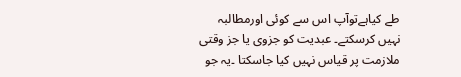طے کیاہےتوآپ اس سے کوئی اورمطالبہ نہیں کرسکتے۔ عبدیت کو جزوی یا جز وقتی ملازمت پر قیاس نہیں کیا جاسکتا ۔یہ جو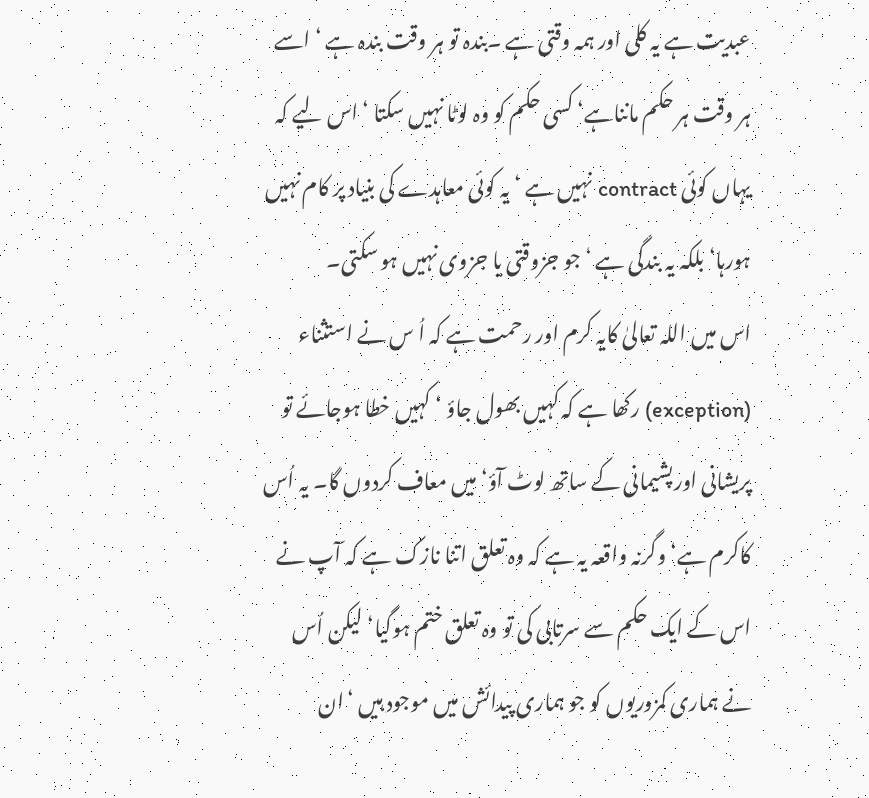عبدیت ہے یہ کلی اور ہمہ وقتی ہے ۔بندہ تو ہر وقت بندہ ہے ‘ اسے ہر وقت ہر حکم مانناہے‘ کسی حکم کو وہ لوٹا نہیں سکتا ‘ اس لیے کہ یہاں کوئی contract نہیں ہے ‘ یہ کوئی معاہدے کی بنیاد پر کام نہیں ہورہا‘ بلکہ یہ بندگی ہے ‘ جو جزوقتی یا جزوی نہیں ہو سکتی۔
اس میں اللہ تعالیٰ کایہ کرم اور رحمت ہے کہ اُ س نے استثناء (exception) رکھا ہے کہ کہیں بھول جاؤ ‘ کہیں خطا ہوجائے تو پریشانی اورپشیمانی کے ساتھ لوٹ آؤ‘میں معاف کردوں گا۔ یہ اُس کاکرم ہے‘ وگرنہ واقعہ یہ ہے کہ وہ تعلق اتنا نازک ہے کہ آپ نے اس کے ایک حکم سے سرتابی کی تو وہ تعلق ختم ہوگیا‘ لیکن اُس نے ہماری کمزوریوں کو جو ہماری پیدائش میں موجود ہیں ‘ان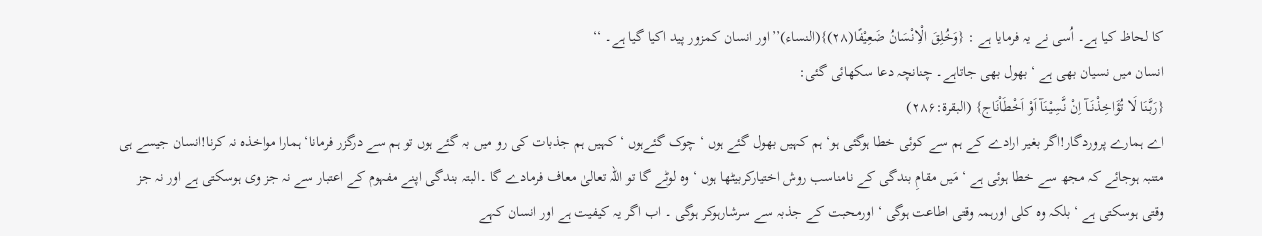کا لحاظ کیا ہے۔ اُسی نے یہ فرمایا ہے : {وَخُلِقَ الْاِنْسَانُ ضَعِیْفًا(۲۸)}(النساء)’’اور انسان کمزور پید اکیا گیا ہے۔ ‘‘
انسان میں نسیان بھی ہے ‘ بھول بھی جاتاہے۔ چنانچہ دعا سکھائی گئی:
{رَبَّـنَا لَا تُؤَاخِذْنَــآ اِنْ نَّسِیْنَآ اَوْ اَخْطَاْنَاج} (البقرۃ:۲۸۶)
اے ہمارے پروردگار!اگر بغیر ارادے کے ہم سے کوئی خطا ہوگئی ہو‘ ہم کہیں بھول گئے ہوں ‘ چوک گئےہوں ‘ کہیں ہم جذبات کی رو میں بہ گئے ہوں تو ہم سے درگزر فرمانا‘ ہمارا مواخذہ نہ کرنا!انسان جیسے ہی متنبہ ہوجائے کہ مجھ سے خطا ہوئی ہے ‘ مَیں مقامِ بندگی کے نامناسب روش اختیارکربیٹھا ہوں ‘ وہ لوٹے گا تو اللہ تعالیٰ معاف فرمادے گا ۔البتہ بندگی اپنے مفہوم کے اعتبار سے نہ جز وی ہوسکتی ہے اور نہ جز وقتی ہوسکتی ہے ‘بلکہ وہ کلی اورہمہ وقتی اطاعت ہوگی ‘ اورمحبت کے جذبہ سے سرشارہوکر ہوگی ۔ اب اگر یہ کیفیت ہے اور انسان کہے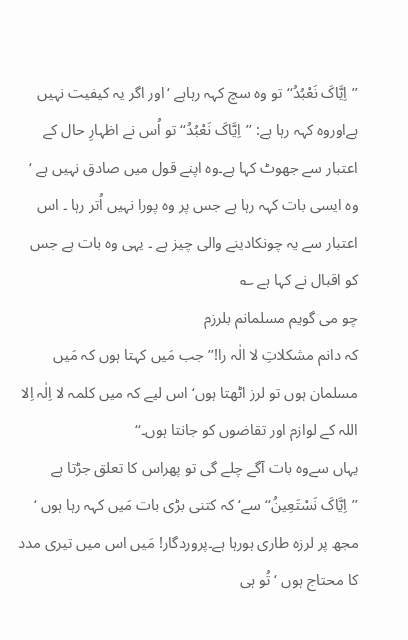’’اِیَّاکَ نَعْبُدُ‘‘تو وہ سچ کہہ رہاہے ‘اور اگر یہ کیفیت نہیں ہےاوروہ کہہ رہا ہے: ’’اِیَّاکَ نَعْبُدُ‘‘تو اُس نے اظہارِ حال کے اعتبار سے جھوٹ کہا ہے۔وہ اپنے قول میں صادق نہیں ہے ‘ وہ ایسی بات کہہ رہا ہے جس پر وہ پورا نہیں اُتر رہا ۔ اس اعتبار سے یہ چونکادینے والی چیز ہے ۔ یہی وہ بات ہے جس کو اقبال نے کہا ہے ؎
چو می گویم مسلمانم بلرزم
کہ دانم مشکلاتِ لا الٰہ را!’’جب مَیں کہتا ہوں کہ مَیں مسلمان ہوں تو لرز اٹھتا ہوں‘ اس لیے کہ میں کلمہ لا اِلٰہ اِلا اللہ کے لوازم اور تقاضوں کو جانتا ہوں۔‘‘
یہاں سےوہ بات آگے چلے گی تو پھراس کا تعلق جڑتا ہے ’’اِیَّاکَ نَسْتَعِینُ‘‘ سے‘ کہ کتنی بڑی بات مَیں کہہ رہا ہوں ‘ مجھ پر لرزہ طاری ہورہا ہے۔پروردگار! مَیں اس میں تیری مدد کا محتاج ہوں ‘ تُو ہی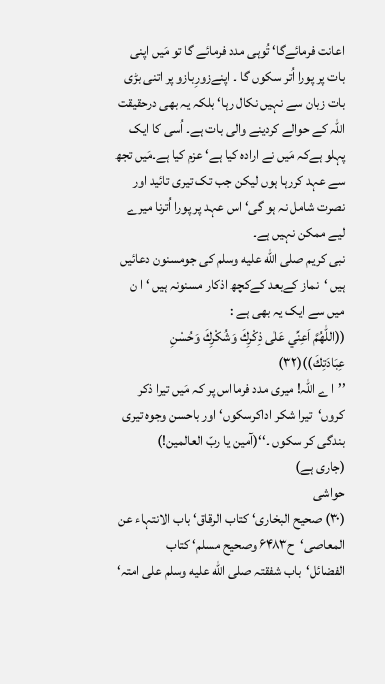اعانت فرمائےگا‘ تُوہی مدد فرمائے گا تو مَیں اپنی بات پر پورا اُتر سکوں گا ۔ اپنےزورِبازو پر اتنی بڑی بات زبان سے نہیں نکال رہا‘ بلکہ یہ بھی درحقیقت اللہ کے حوالے کردینے والی بات ہے۔ اُسی کا ایک پہلو ہےکہ مَیں نے ارادہ کیا ہے‘ عزم کیا ہے۔مَیں تجھ سے عہد کررہا ہوں لیکن جب تک تیری تائید اور نصرت شامل نہ ہو گی‘ اس عہد پر پورا اُترنا میرے لیے ممکن نہیں ہے۔
نبی کریم صلى الله عليه وسلم کی جومسنون دعائیں ہیں ‘نماز کےبعد کےکچھ اذکار مسنونہ ہیں ‘ ا ن میں سے ایک یہ بھی ہے :
((اللّٰھُمَّ اَعِنِّي عَلٰى ذِكْرِكَ وَشُكْرِكَ وَحُسْنِ عِبَادَتِكَ))(۳۲)
’’ا ے اللہ! میری مدد فرمااس پر کہ مَیں تیرا ذکر کروں‘تیرا شکر اداکرسکوں‘ اور باحسن وجوہ تیری بندگی کر سکوں ۔‘‘(آمین یا ربّ العالمین!)
(جاری ہے)
حواشی
(۳۰) صحیح البخاری‘ کتاب الرقاق‘ باب الانتہاء عن المعاصی‘ح۶۴۸۳ وصحیح مسلم‘ کتاب الفضائل‘باب شفقتہ صلى الله عليه وسلم علی امتہ‘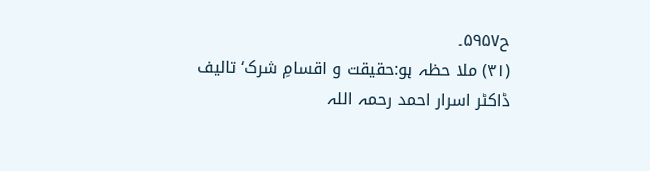ح۵۹۵۷۔
(۳۱) ملا حظہ ہو:حقیقت و اقسامِ شرک‘ تالیف ڈاکٹر اسرار احمد رحمہ اللہ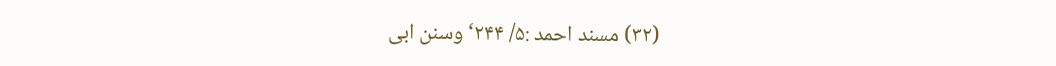(۳۲) مسند احمد :۵/ ۲۴۴‘ وسنن ابی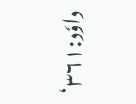داوٗد:۳۶۱‘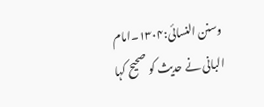وسنن النسائی:۱۳۰۴۔امام البانی نے حدیث کو صحیح کہا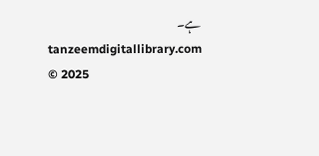ہے۔
tanzeemdigitallibrary.com © 2025